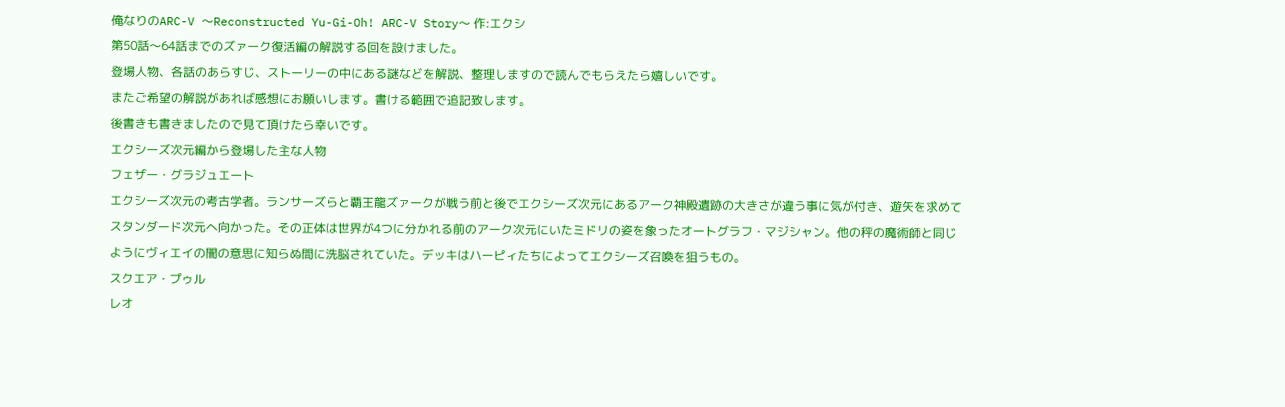俺なりのARC-V 〜Reconstructed Yu-Gi-Oh! ARC-V Story〜 作:エクシ
第50話〜64話までのズァーク復活編の解説する回を設けました。
登場人物、各話のあらすじ、ストーリーの中にある謎などを解説、整理しますので読んでもらえたら嬉しいです。
またご希望の解説があれば感想にお願いします。書ける範囲で追記致します。
後書きも書きましたので見て頂けたら幸いです。
エクシーズ次元編から登場した主な人物
フェザー・グラジュエート
エクシーズ次元の考古学者。ランサーズらと覇王龍ズァークが戦う前と後でエクシーズ次元にあるアーク神殿遺跡の大きさが違う事に気が付き、遊矢を求めてスタンダード次元へ向かった。その正体は世界が4つに分かれる前のアーク次元にいたミドリの姿を象ったオートグラフ・マジシャン。他の秤の魔術師と同じようにヴィエイの闇の意思に知らぬ間に洗脳されていた。デッキはハーピィたちによってエクシーズ召喚を狙うもの。
スクエア・プゥル
レオ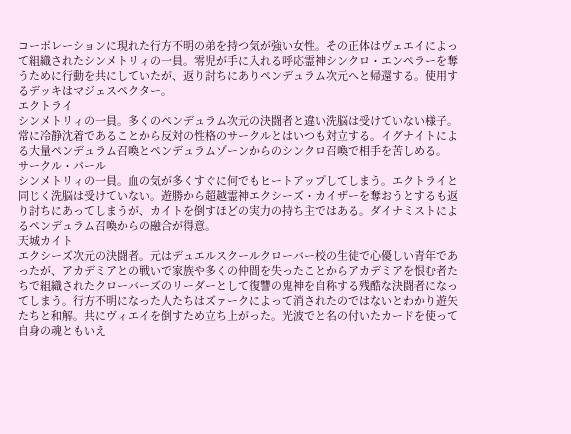コーポレーションに現れた行方不明の弟を持つ気が強い女性。その正体はヴェエイによって組織されたシンメトリィの一員。零児が手に入れる呼応霊神シンクロ・エンペラーを奪うために行動を共にしていたが、返り討ちにありペンデュラム次元へと帰還する。使用するデッキはマジェスペクター。
エクトライ
シンメトリィの一員。多くのペンデュラム次元の決闘者と違い洗脳は受けていない様子。常に冷静沈着であることから反対の性格のサークルとはいつも対立する。イグナイトによる大量ペンデュラム召喚とペンデュラムゾーンからのシンクロ召喚で相手を苦しめる。
サークル・パール
シンメトリィの一員。血の気が多くすぐに何でもヒートアップしてしまう。エクトライと同じく洗脳は受けていない。遊勝から超越霊神エクシーズ・カイザーを奪おうとするも返り討ちにあってしまうが、カイトを倒すほどの実力の持ち主ではある。ダイナミストによるペンデュラム召喚からの融合が得意。
天城カイト
エクシーズ次元の決闘者。元はデュエルスクールクローバー校の生徒で心優しい青年であったが、アカデミアとの戦いで家族や多くの仲間を失ったことからアカデミアを恨む者たちで組織されたクローバーズのリーダーとして復讐の鬼神を自称する残酷な決闘者になってしまう。行方不明になった人たちはズァークによって消されたのではないとわかり遊矢たちと和解。共にヴィエイを倒すため立ち上がった。光波でと名の付いたカードを使って自身の魂ともいえ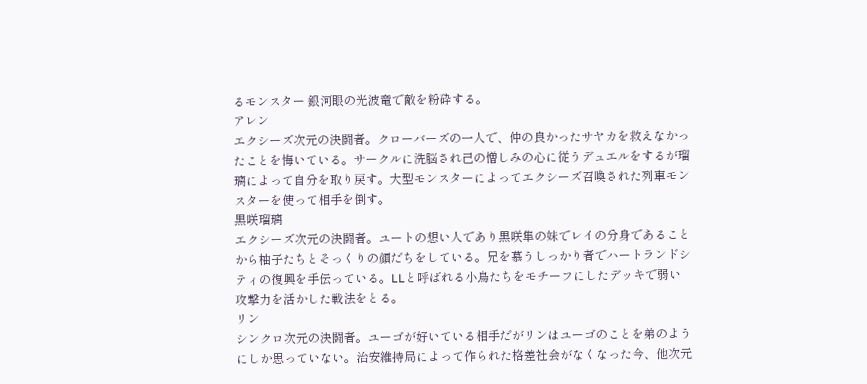るモンスター 銀河眼の光波竜で敵を粉砕する。
アレン
エクシーズ次元の決闘者。クローバーズの一人で、仲の良かったサヤカを救えなかったことを悔いている。サークルに洗脳され己の憎しみの心に従うデュエルをするが瑠璃によって自分を取り戻す。大型モンスターによってエクシーズ召喚された列車モンスターを使って相手を倒す。
黒咲瑠璃
エクシーズ次元の決闘者。ユートの想い人であり黒咲隼の妹でレイの分身であることから柚子たちとそっくりの顔だちをしている。兄を慕うしっかり者でハートランドシティの復興を手伝っている。LLと呼ばれる小鳥たちをモチーフにしたデッキで弱い攻撃力を活かした戦法をとる。
リン
シンクロ次元の決闘者。ユーゴが好いている相手だがリンはユーゴのことを弟のようにしか思っていない。治安維持局によって作られた格差社会がなくなった今、他次元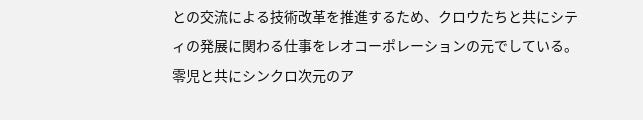との交流による技術改革を推進するため、クロウたちと共にシティの発展に関わる仕事をレオコーポレーションの元でしている。零児と共にシンクロ次元のア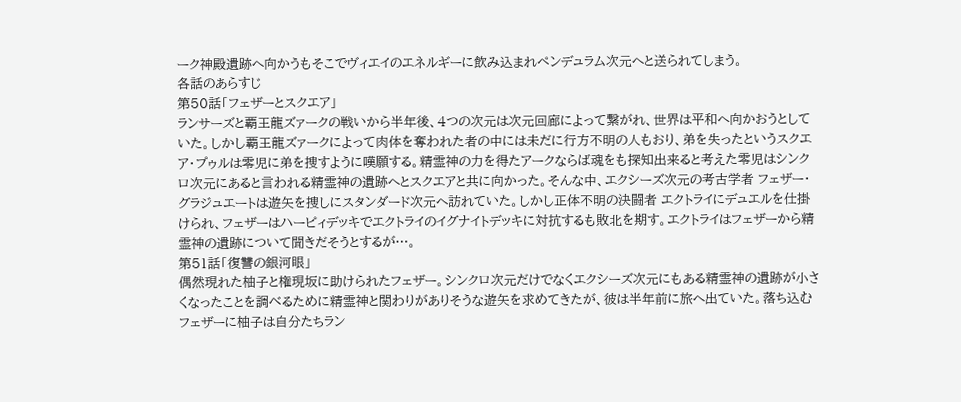ーク神殿遺跡へ向かうもそこでヴィエイのエネルギーに飲み込まれペンデュラム次元へと送られてしまう。
各話のあらすじ
第50話「フェザーとスクエア」
ランサーズと覇王龍ズァークの戦いから半年後、4つの次元は次元回廊によって繋がれ、世界は平和へ向かおうとしていた。しかし覇王龍ズァークによって肉体を奪われた者の中には未だに行方不明の人もおり、弟を失ったというスクエア・プゥルは零児に弟を捜すように嘆願する。精霊神の力を得たアークならば魂をも探知出来ると考えた零児はシンクロ次元にあると言われる精霊神の遺跡へとスクエアと共に向かった。そんな中、エクシーズ次元の考古学者 フェザー・グラジュエートは遊矢を捜しにスタンダード次元へ訪れていた。しかし正体不明の決闘者 エクトライにデュエルを仕掛けられ、フェザーはハーピィデッキでエクトライのイグナイトデッキに対抗するも敗北を期す。エクトライはフェザーから精霊神の遺跡について聞きだそうとするが…。
第51話「復讐の銀河眼」
偶然現れた柚子と権現坂に助けられたフェザー。シンクロ次元だけでなくエクシーズ次元にもある精霊神の遺跡が小さくなったことを調べるために精霊神と関わりがありそうな遊矢を求めてきたが、彼は半年前に旅へ出ていた。落ち込むフェザーに柚子は自分たちラン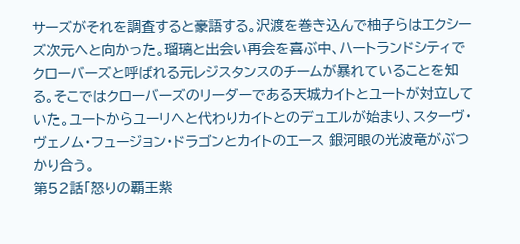サーズがそれを調査すると豪語する。沢渡を巻き込んで柚子らはエクシーズ次元へと向かった。瑠璃と出会い再会を喜ぶ中、ハートランドシティでクローバーズと呼ばれる元レジスタンスのチームが暴れていることを知る。そこではクローバーズのリーダーである天城カイトとユートが対立していた。ユートからユーリへと代わりカイトとのデュエルが始まり、スターヴ・ヴェノム・フュージョン・ドラゴンとカイトのエース 銀河眼の光波竜がぶつかり合う。
第52話「怒りの覇王紫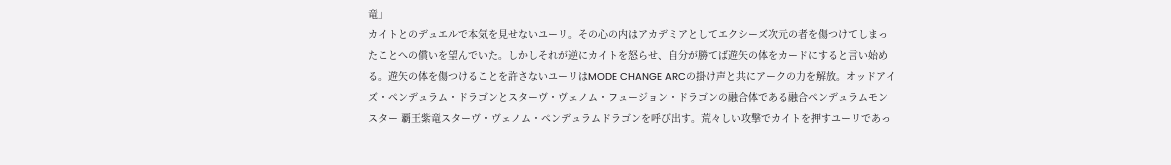竜」
カイトとのデュエルで本気を見せないユーリ。その心の内はアカデミアとしてエクシーズ次元の者を傷つけてしまったことへの償いを望んでいた。しかしそれが逆にカイトを怒らせ、自分が勝てば遊矢の体をカードにすると言い始める。遊矢の体を傷つけることを許さないユーリはMODE CHANGE ARCの掛け声と共にアークの力を解放。オッドアイズ・ペンデュラム・ドラゴンとスターヴ・ヴェノム・フュージョン・ドラゴンの融合体である融合ペンデュラムモンスター 覇王紫竜スターヴ・ヴェノム・ペンデュラムドラゴンを呼び出す。荒々しい攻撃でカイトを押すユーリであっ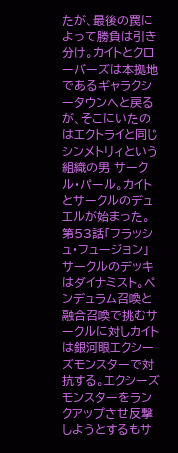たが、最後の罠によって勝負は引き分け。カイトとクローバーズは本拠地であるギャラクシータウンへと戻るが、そこにいたのはエクトライと同じシンメトリィという組織の男 サークル・パール。カイトとサークルのデュエルが始まった。
第53話「フラッシュ・フュージョン」
サークルのデッキはダイナミスト。ペンデュラム召喚と融合召喚で挑むサークルに対しカイトは銀河眼エクシーズモンスターで対抗する。エクシーズモンスターをランクアップさせ反撃しようとするもサ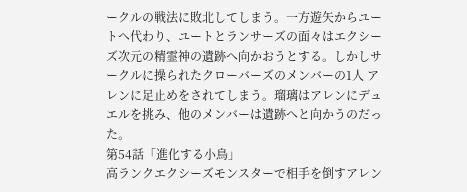ークルの戦法に敗北してしまう。一方遊矢からユートへ代わり、ユートとランサーズの面々はエクシーズ次元の精霊神の遺跡へ向かおうとする。しかしサークルに操られたクローバーズのメンバーの1人 アレンに足止めをされてしまう。瑠璃はアレンにデュエルを挑み、他のメンバーは遺跡へと向かうのだった。
第54話「進化する小鳥」
高ランクエクシーズモンスターで相手を倒すアレン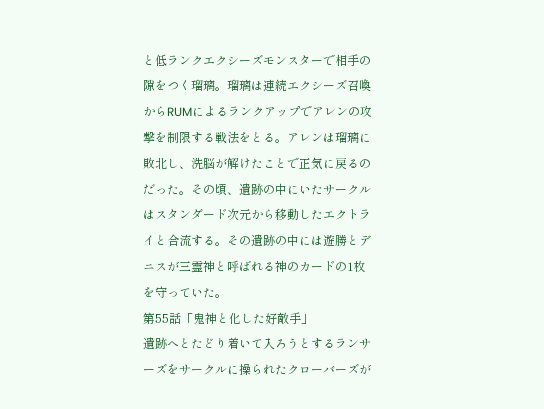と低ランクエクシーズモンスターで相手の隙をつく瑠璃。瑠璃は連続エクシーズ召喚からRUMによるランクアップでアレンの攻撃を制限する戦法をとる。アレンは瑠璃に敗北し、洗脳が解けたことで正気に戻るのだった。その頃、遺跡の中にいたサークルはスタンダード次元から移動したエクトライと合流する。その遺跡の中には遊勝とデニスが三霊神と呼ばれる神のカードの1枚を守っていた。
第55話「鬼神と化した好敵手」
遺跡へとたどり着いて入ろうとするランサーズをサークルに操られたクローバーズが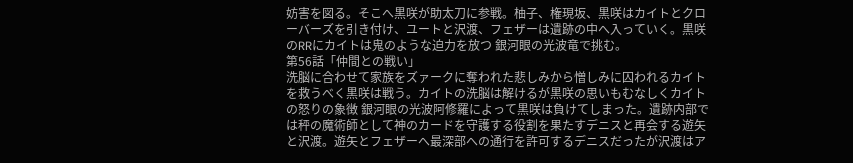妨害を図る。そこへ黒咲が助太刀に参戦。柚子、権現坂、黒咲はカイトとクローバーズを引き付け、ユートと沢渡、フェザーは遺跡の中へ入っていく。黒咲のRRにカイトは鬼のような迫力を放つ 銀河眼の光波竜で挑む。
第56話「仲間との戦い」
洗脳に合わせて家族をズァークに奪われた悲しみから憎しみに囚われるカイトを救うべく黒咲は戦う。カイトの洗脳は解けるが黒咲の思いもむなしくカイトの怒りの象徴 銀河眼の光波阿修羅によって黒咲は負けてしまった。遺跡内部では秤の魔術師として神のカードを守護する役割を果たすデニスと再会する遊矢と沢渡。遊矢とフェザーへ最深部への通行を許可するデニスだったが沢渡はア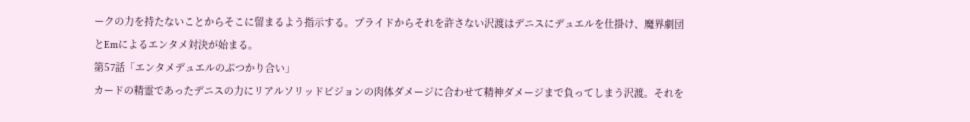ークの力を持たないことからそこに留まるよう指示する。プライドからそれを許さない沢渡はデニスにデュエルを仕掛け、魔界劇団とEmによるエンタメ対決が始まる。
第57話「エンタメデュエルのぶつかり合い」
カードの精霊であったデニスの力にリアルソリッドビジョンの肉体ダメージに合わせて精神ダメージまで負ってしまう沢渡。それを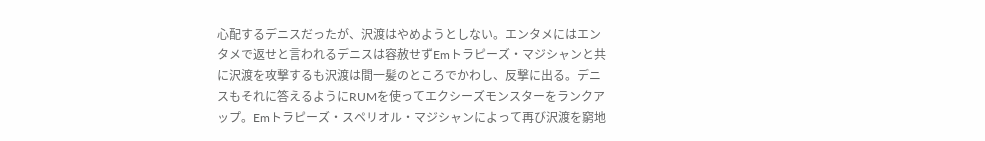心配するデニスだったが、沢渡はやめようとしない。エンタメにはエンタメで返せと言われるデニスは容赦せずEmトラピーズ・マジシャンと共に沢渡を攻撃するも沢渡は間一髪のところでかわし、反撃に出る。デニスもそれに答えるようにRUMを使ってエクシーズモンスターをランクアップ。Emトラピーズ・スペリオル・マジシャンによって再び沢渡を窮地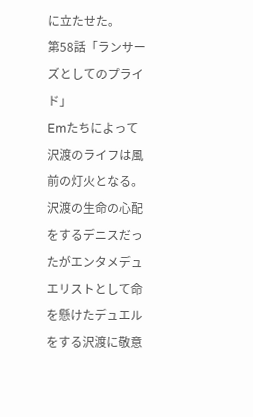に立たせた。
第58話「ランサーズとしてのプライド」
Emたちによって沢渡のライフは風前の灯火となる。沢渡の生命の心配をするデニスだったがエンタメデュエリストとして命を懸けたデュエルをする沢渡に敬意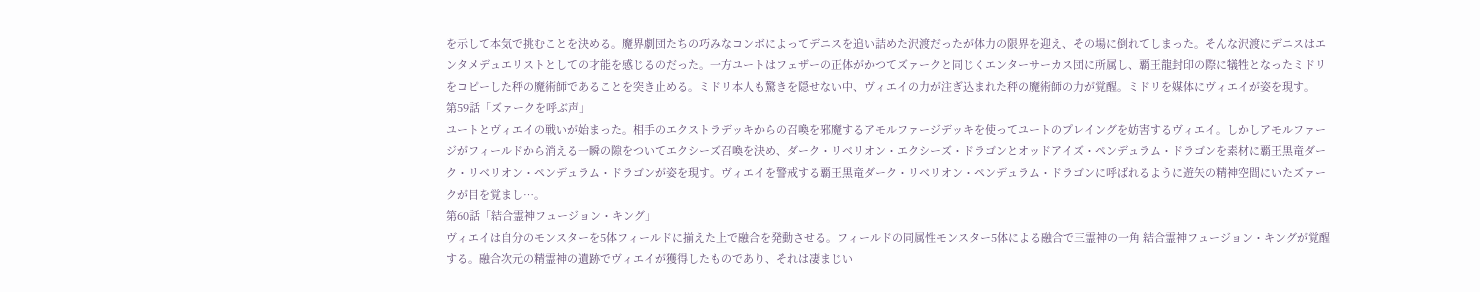を示して本気で挑むことを決める。魔界劇団たちの巧みなコンボによってデニスを追い詰めた沢渡だったが体力の限界を迎え、その場に倒れてしまった。そんな沢渡にデニスはエンタメデュエリストとしての才能を感じるのだった。一方ユートはフェザーの正体がかつてズァークと同じくエンターサーカス団に所属し、覇王龍封印の際に犠牲となったミドリをコピーした秤の魔術師であることを突き止める。ミドリ本人も驚きを隠せない中、ヴィエイの力が注ぎ込まれた秤の魔術師の力が覚醒。ミドリを媒体にヴィエイが姿を現す。
第59話「ズァークを呼ぶ声」
ユートとヴィエイの戦いが始まった。相手のエクストラデッキからの召喚を邪魔するアモルファージデッキを使ってユートのプレイングを妨害するヴィエイ。しかしアモルファージがフィールドから消える一瞬の隙をついてエクシーズ召喚を決め、ダーク・リベリオン・エクシーズ・ドラゴンとオッドアイズ・ペンデュラム・ドラゴンを素材に覇王黒竜ダーク・リベリオン・ペンデュラム・ドラゴンが姿を現す。ヴィエイを警戒する覇王黒竜ダーク・リベリオン・ペンデュラム・ドラゴンに呼ばれるように遊矢の精神空間にいたズァークが目を覚まし…。
第60話「結合霊神フュージョン・キング」
ヴィエイは自分のモンスターを5体フィールドに揃えた上で融合を発動させる。フィールドの同属性モンスター5体による融合で三霊神の一角 結合霊神フュージョン・キングが覚醒する。融合次元の精霊神の遺跡でヴィエイが獲得したものであり、それは凄まじい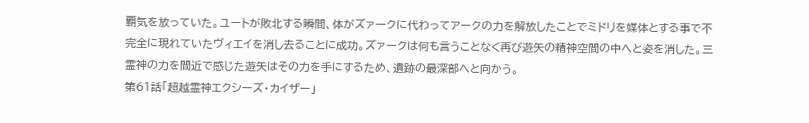覇気を放っていた。ユートが敗北する瞬間、体がズァークに代わってアークの力を解放したことでミドリを媒体とする事で不完全に現れていたヴィエイを消し去ることに成功。ズァークは何も言うことなく再び遊矢の精神空間の中へと姿を消した。三霊神の力を間近で感じた遊矢はその力を手にするため、遺跡の最深部へと向かう。
第61話「超越霊神エクシーズ・カイザー」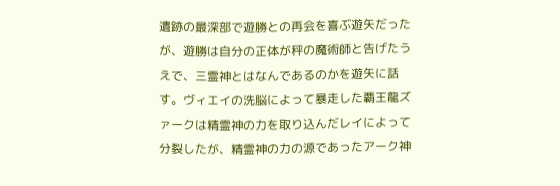遺跡の最深部で遊勝との再会を喜ぶ遊矢だったが、遊勝は自分の正体が秤の魔術師と告げたうえで、三霊神とはなんであるのかを遊矢に話す。ヴィエイの洗脳によって暴走した覇王龍ズァークは精霊神の力を取り込んだレイによって分裂したが、精霊神の力の源であったアーク神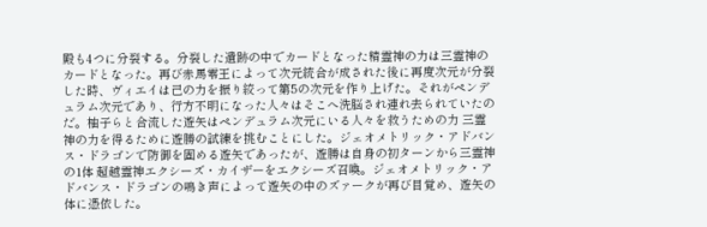殿も4つに分裂する。分裂した遺跡の中でカードとなった精霊神の力は三霊神のカードとなった。再び赤馬零王によって次元統合が成された後に再度次元が分裂した時、ヴィエイは己の力を振り絞って第5の次元を作り上げた。それがペンデュラム次元であり、行方不明になった人々はそこへ洗脳され連れ去られていたのだ。柚子らと合流した遊矢はペンデュラム次元にいる人々を救うための力 三霊神の力を得るために遊勝の試練を挑むことにした。ジェオメトリック・アドバンス・ドラゴンで防御を固める遊矢であったが、遊勝は自身の初ターンから三霊神の1体 超越霊神エクシーズ・カイザーをエクシーズ召喚。ジェオメトリック・アドバンス・ドラゴンの鳴き声によって遊矢の中のズァークが再び目覚め、遊矢の体に憑依した。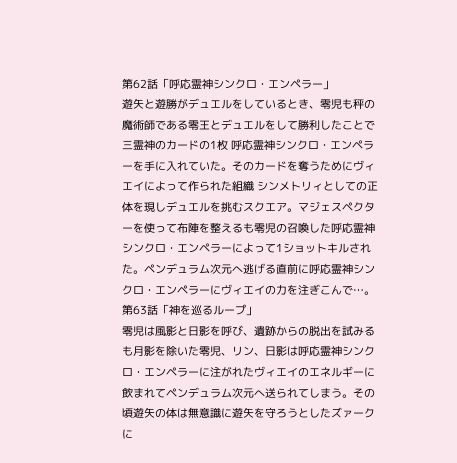第62話「呼応霊神シンクロ・エンペラー」
遊矢と遊勝がデュエルをしているとき、零児も秤の魔術師である零王とデュエルをして勝利したことで三霊神のカードの1枚 呼応霊神シンクロ・エンペラーを手に入れていた。そのカードを奪うためにヴィエイによって作られた組織 シンメトリィとしての正体を現しデュエルを挑むスクエア。マジェスペクターを使って布陣を整えるも零児の召喚した呼応霊神シンクロ・エンペラーによって1ショットキルされた。ペンデュラム次元へ逃げる直前に呼応霊神シンクロ・エンペラーにヴィエイの力を注ぎこんで…。
第63話「神を巡るループ」
零児は風影と日影を呼び、遺跡からの脱出を試みるも月影を除いた零児、リン、日影は呼応霊神シンクロ・エンペラーに注がれたヴィエイのエネルギーに飲まれてペンデュラム次元へ送られてしまう。その頃遊矢の体は無意識に遊矢を守ろうとしたズァークに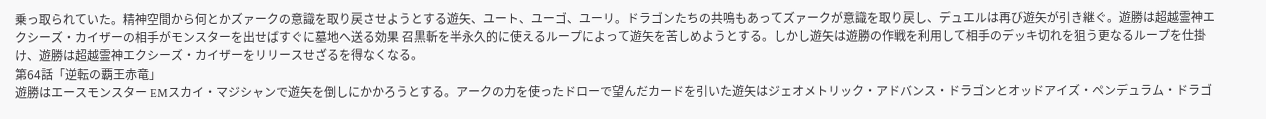乗っ取られていた。精神空間から何とかズァークの意識を取り戻させようとする遊矢、ユート、ユーゴ、ユーリ。ドラゴンたちの共鳴もあってズァークが意識を取り戻し、デュエルは再び遊矢が引き継ぐ。遊勝は超越霊神エクシーズ・カイザーの相手がモンスターを出せばすぐに墓地へ送る効果 召黒斬を半永久的に使えるループによって遊矢を苦しめようとする。しかし遊矢は遊勝の作戦を利用して相手のデッキ切れを狙う更なるループを仕掛け、遊勝は超越霊神エクシーズ・カイザーをリリースせざるを得なくなる。
第64話「逆転の覇王赤竜」
遊勝はエースモンスター EMスカイ・マジシャンで遊矢を倒しにかかろうとする。アークの力を使ったドローで望んだカードを引いた遊矢はジェオメトリック・アドバンス・ドラゴンとオッドアイズ・ペンデュラム・ドラゴ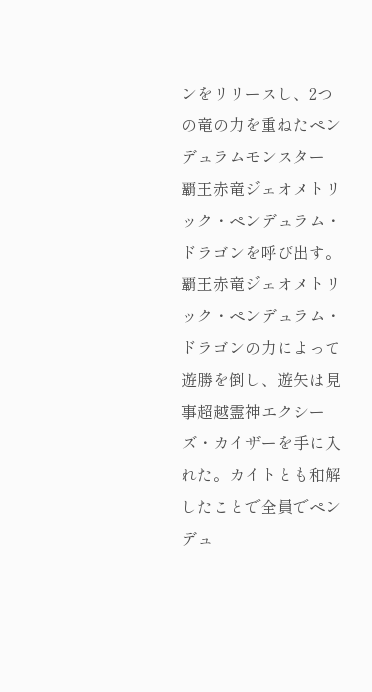ンをリリースし、2つの竜の力を重ねたペンデュラムモンスター 覇王赤竜ジェオメトリック・ペンデュラム・ドラゴンを呼び出す。覇王赤竜ジェオメトリック・ペンデュラム・ドラゴンの力によって遊勝を倒し、遊矢は見事超越霊神エクシーズ・カイザーを手に入れた。カイトとも和解したことで全員でペンデュ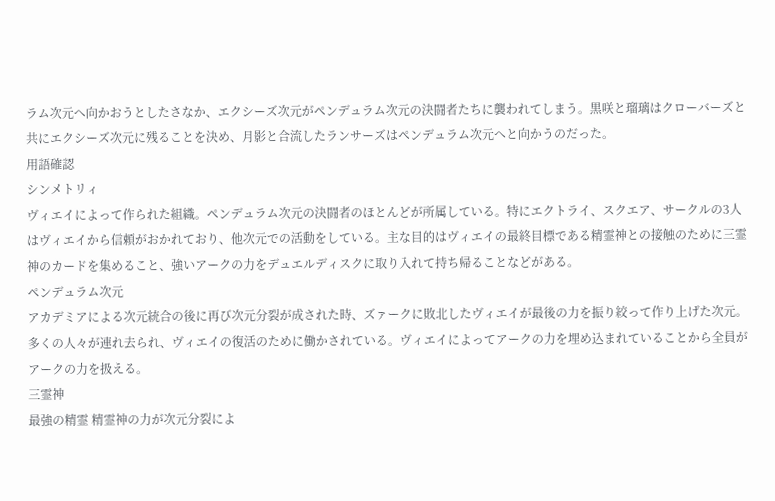ラム次元へ向かおうとしたさなか、エクシーズ次元がペンデュラム次元の決闘者たちに襲われてしまう。黒咲と瑠璃はクローバーズと共にエクシーズ次元に残ることを決め、月影と合流したランサーズはペンデュラム次元へと向かうのだった。
用語確認
シンメトリィ
ヴィエイによって作られた組織。ペンデュラム次元の決闘者のほとんどが所属している。特にエクトライ、スクエア、サークルの3人はヴィエイから信頼がおかれており、他次元での活動をしている。主な目的はヴィエイの最終目標である精霊神との接触のために三霊神のカードを集めること、強いアークの力をデュエルディスクに取り入れて持ち帰ることなどがある。
ペンデュラム次元
アカデミアによる次元統合の後に再び次元分裂が成された時、ズァークに敗北したヴィエイが最後の力を振り絞って作り上げた次元。多くの人々が連れ去られ、ヴィエイの復活のために働かされている。ヴィエイによってアークの力を埋め込まれていることから全員がアークの力を扱える。
三霊神
最強の精霊 精霊神の力が次元分裂によ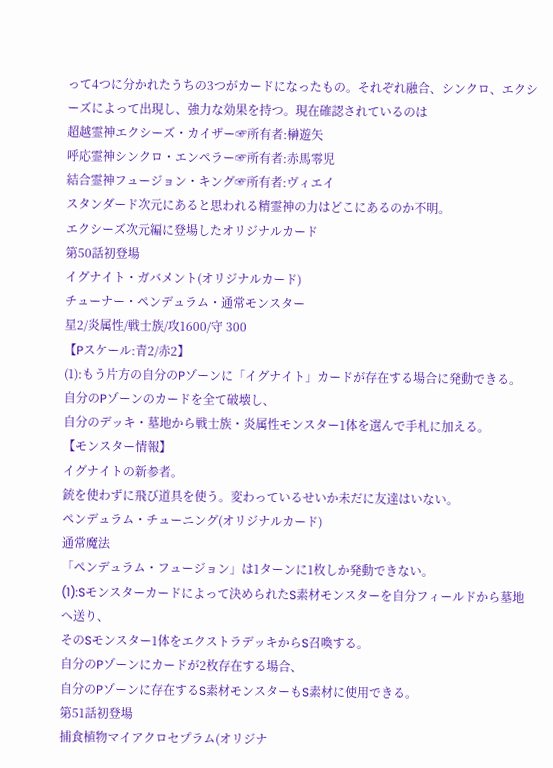って4つに分かれたうちの3つがカードになったもの。それぞれ融合、シンクロ、エクシーズによって出現し、強力な効果を持つ。現在確認されているのは
超越霊神エクシーズ・カイザー☞所有者:榊遊矢
呼応霊神シンクロ・エンペラー☞所有者:赤馬零児
結合霊神フュージョン・キング☞所有者:ヴィエイ
スタンダード次元にあると思われる精霊神の力はどこにあるのか不明。
エクシーズ次元編に登場したオリジナルカード
第50話初登場
イグナイト・ガバメント(オリジナルカード)
チューナー・ペンデュラム・通常モンスター
星2/炎属性/戦士族/攻1600/守 300
【Pスケール:青2/赤2】
(1):もう片方の自分のPゾーンに「イグナイト」カードが存在する場合に発動できる。
自分のPゾーンのカードを全て破壊し、
自分のデッキ・墓地から戦士族・炎属性モンスター1体を選んで手札に加える。
【モンスター情報】
イグナイトの新参者。
銃を使わずに飛び道具を使う。変わっているせいか未だに友達はいない。
ペンデュラム・チューニング(オリジナルカード)
通常魔法
「ペンデュラム・フュージョン」は1ターンに1枚しか発動できない。
(1):Sモンスターカードによって決められたS素材モンスターを自分フィールドから墓地へ送り、
そのSモンスター1体をエクストラデッキからS召喚する。
自分のPゾーンにカードが2枚存在する場合、
自分のPゾーンに存在するS素材モンスターもS素材に使用できる。
第51話初登場
捕食植物マイアクロセプラム(オリジナ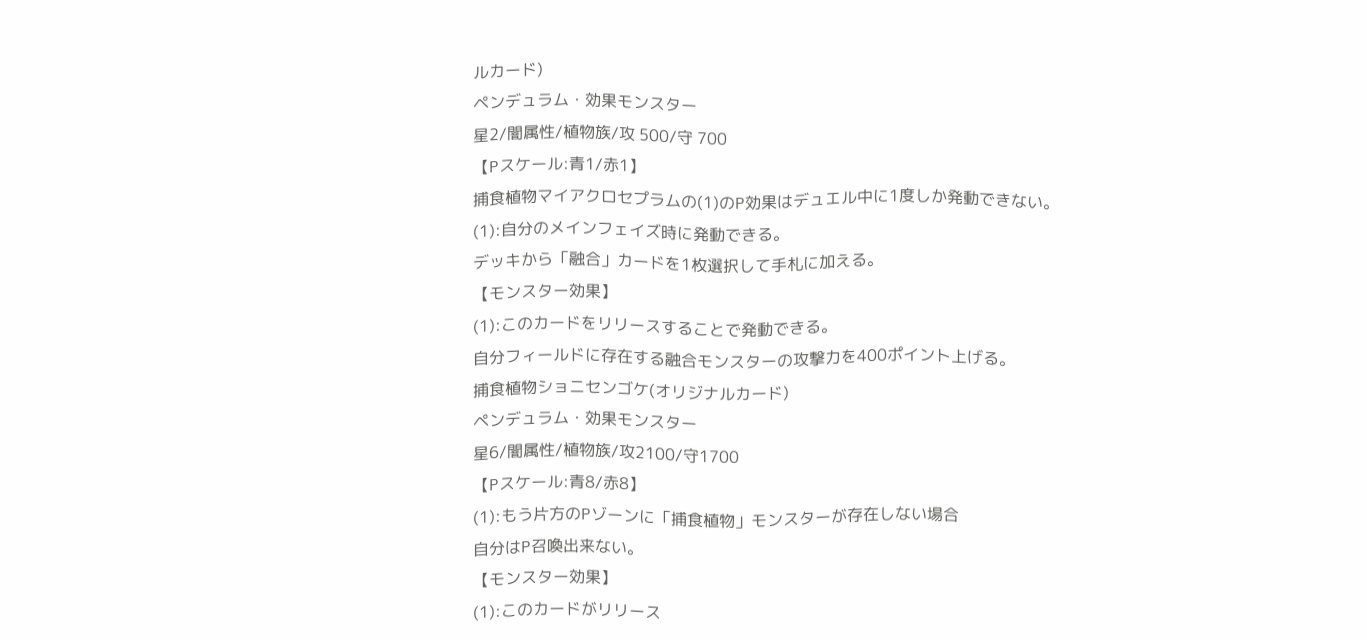ルカード)
ペンデュラム・効果モンスター
星2/闇属性/植物族/攻 500/守 700
【Pスケール:青1/赤1】
捕食植物マイアクロセプラムの(1)のP効果はデュエル中に1度しか発動できない。
(1):自分のメインフェイズ時に発動できる。
デッキから「融合」カードを1枚選択して手札に加える。
【モンスター効果】
(1):このカードをリリースすることで発動できる。
自分フィールドに存在する融合モンスターの攻撃力を400ポイント上げる。
捕食植物ショニセンゴケ(オリジナルカード)
ペンデュラム・効果モンスター
星6/闇属性/植物族/攻2100/守1700
【Pスケール:青8/赤8】
(1):もう片方のPゾーンに「捕食植物」モンスターが存在しない場合
自分はP召喚出来ない。
【モンスター効果】
(1):このカードがリリース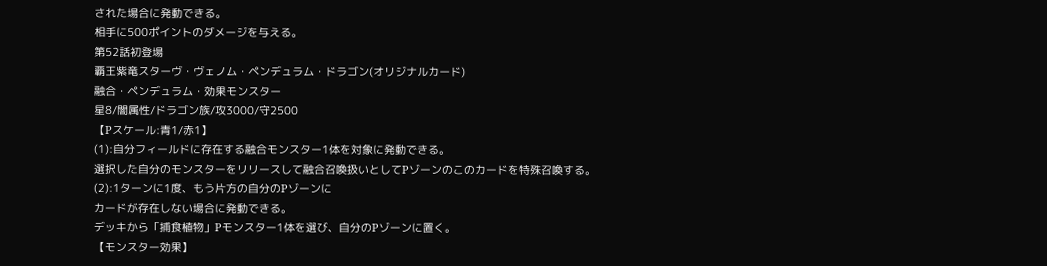された場合に発動できる。
相手に500ポイントのダメージを与える。
第52話初登場
覇王紫竜スターヴ・ヴェノム・ペンデュラム・ドラゴン(オリジナルカード)
融合・ペンデュラム・効果モンスター
星8/闇属性/ドラゴン族/攻3000/守2500
【Pスケール:青1/赤1】
(1):自分フィールドに存在する融合モンスター1体を対象に発動できる。
選択した自分のモンスターをリリースして融合召喚扱いとしてPゾーンのこのカードを特殊召喚する。
(2):1ターンに1度、もう片方の自分のPゾーンに
カードが存在しない場合に発動できる。
デッキから「捕食植物」Pモンスター1体を選び、自分のPゾーンに置く。
【モンスター効果】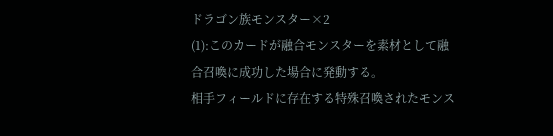ドラゴン族モンスター×2
(1):このカードが融合モンスターを素材として融合召喚に成功した場合に発動する。
相手フィールドに存在する特殊召喚されたモンス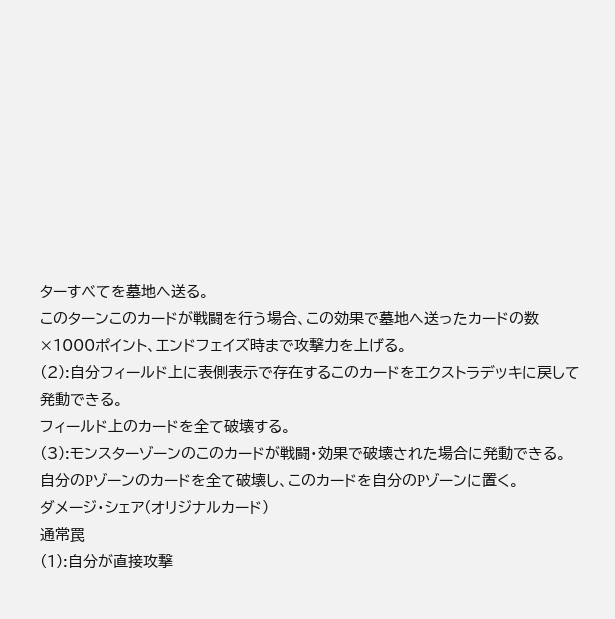ターすべてを墓地へ送る。
このターンこのカードが戦闘を行う場合、この効果で墓地へ送ったカードの数×1000ポイント、エンドフェイズ時まで攻撃力を上げる。
(2):自分フィールド上に表側表示で存在するこのカードをエクストラデッキに戻して発動できる。
フィールド上のカードを全て破壊する。
(3):モンスターゾーンのこのカードが戦闘・効果で破壊された場合に発動できる。
自分のPゾーンのカードを全て破壊し、このカードを自分のPゾーンに置く。
ダメージ・シェア(オリジナルカード)
通常罠
(1):自分が直接攻撃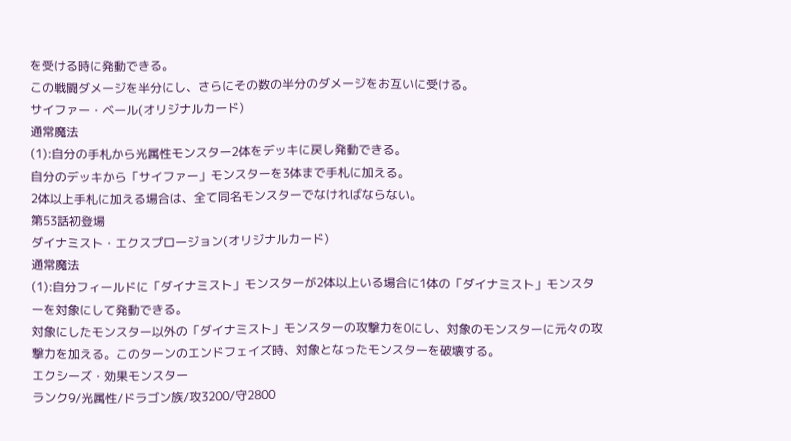を受ける時に発動できる。
この戦闘ダメージを半分にし、さらにその数の半分のダメージをお互いに受ける。
サイファー・ベール(オリジナルカード)
通常魔法
(1):自分の手札から光属性モンスター2体をデッキに戻し発動できる。
自分のデッキから「サイファー」モンスターを3体まで手札に加える。
2体以上手札に加える場合は、全て同名モンスターでなければならない。
第53話初登場
ダイナミスト・エクスプロージョン(オリジナルカード)
通常魔法
(1):自分フィールドに「ダイナミスト」モンスターが2体以上いる場合に1体の「ダイナミスト」モンスターを対象にして発動できる。
対象にしたモンスター以外の「ダイナミスト」モンスターの攻撃力を0にし、対象のモンスターに元々の攻撃力を加える。このターンのエンドフェイズ時、対象となったモンスターを破壊する。
エクシーズ・効果モンスター
ランク9/光属性/ドラゴン族/攻3200/守2800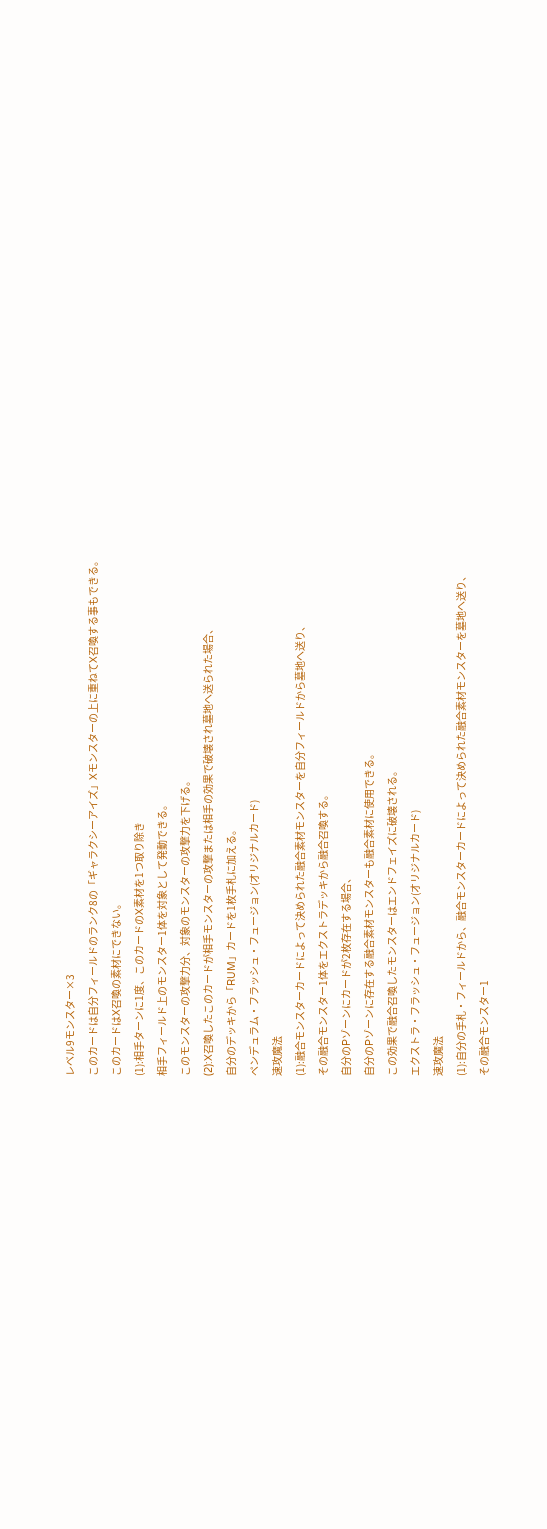レベル9モンスター×3
このカードは自分フィールドのランク8の「ギャラクシーアイズ」Xモンスターの上に重ねてX召喚する事もできる。
このカードはX召喚の素材にできない。
(1):相手ターンに1度、このカードのX素材を1つ取り除き
相手フィールド上のモンスター1体を対象として発動できる。
このモンスターの攻撃力分、対象のモンスターの攻撃力を下げる。
(2):X召喚したこのカードが相手モンスターの攻撃または相手の効果で破壊され墓地へ送られた場合、
自分のデッキから「RUM」カードを1枚手札に加える。
ペンデュラム・フラッシュ・フュージョン(オリジナルカード)
速攻魔法
(1):融合モンスターカードによって決められた融合素材モンスターを自分フィールドから墓地へ送り、
その融合モンスター1体をエクストラデッキから融合召喚する。
自分のPゾーンにカードが2枚存在する場合、
自分のPゾーンに存在する融合素材モンスターも融合素材に使用できる。
この効果で融合召喚したモンスターはエンドフェイズに破壊される。
エクストラ・フラッシュ・フュージョン(オリジナルカード)
速攻魔法
(1):自分の手札・フィールドから、融合モンスターカードによって決められた融合素材モンスターを墓地へ送り、
その融合モンスター1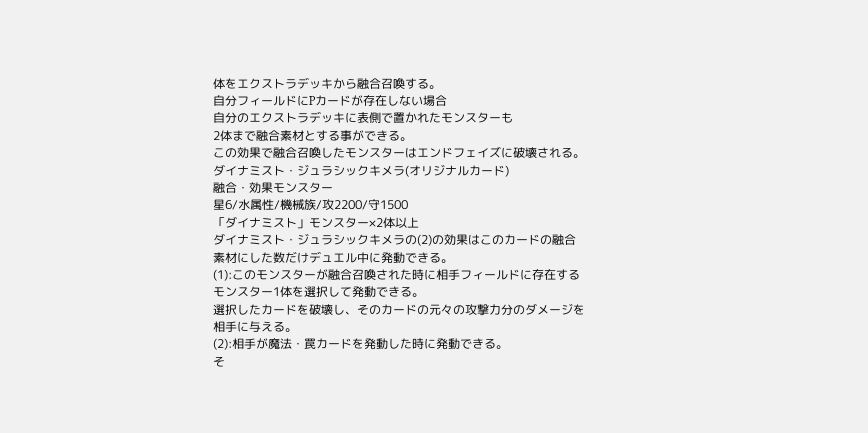体をエクストラデッキから融合召喚する。
自分フィールドにPカードが存在しない場合
自分のエクストラデッキに表側で置かれたモンスターも
2体まで融合素材とする事ができる。
この効果で融合召喚したモンスターはエンドフェイズに破壊される。
ダイナミスト・ジュラシックキメラ(オリジナルカード)
融合・効果モンスター
星6/水属性/機械族/攻2200/守1500
「ダイナミスト」モンスター×2体以上
ダイナミスト・ジュラシックキメラの(2)の効果はこのカードの融合素材にした数だけデュエル中に発動できる。
(1):このモンスターが融合召喚された時に相手フィールドに存在するモンスター1体を選択して発動できる。
選択したカードを破壊し、そのカードの元々の攻撃力分のダメージを相手に与える。
(2):相手が魔法・罠カードを発動した時に発動できる。
そ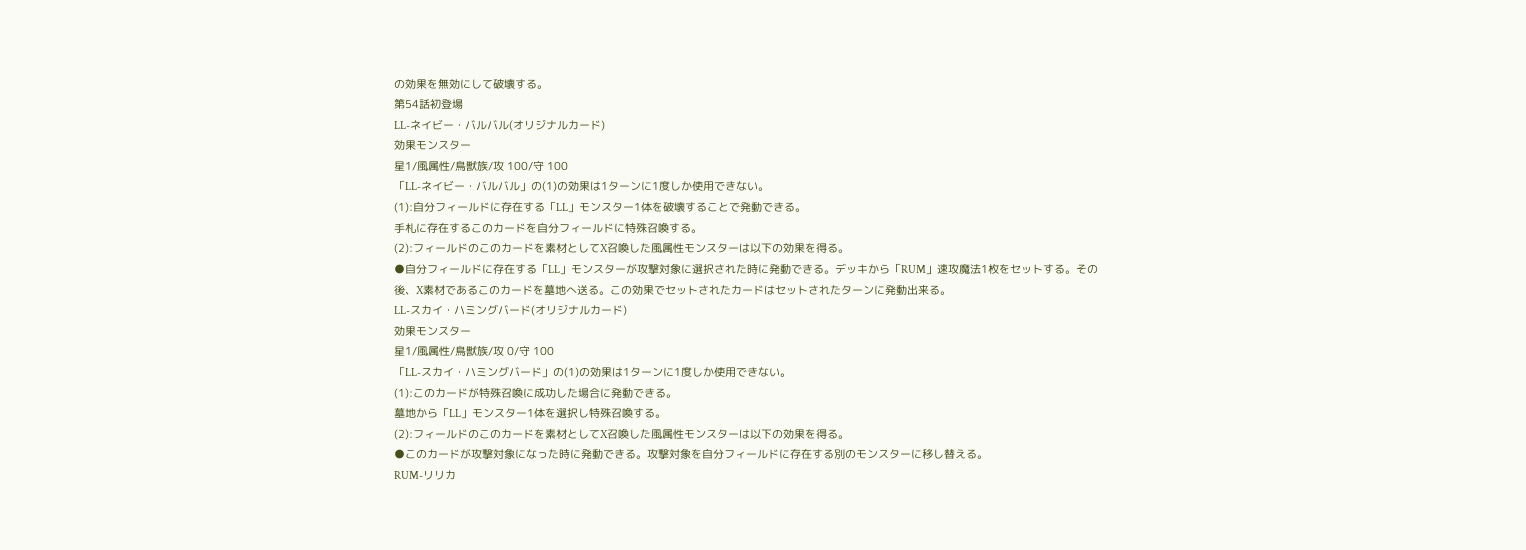の効果を無効にして破壊する。
第54話初登場
LL-ネイビー・バルバル(オリジナルカード)
効果モンスター
星1/風属性/鳥獣族/攻 100/守 100
「LL-ネイビー・バルバル」の(1)の効果は1ターンに1度しか使用できない。
(1):自分フィールドに存在する「LL」モンスター1体を破壊することで発動できる。
手札に存在するこのカードを自分フィールドに特殊召喚する。
(2):フィールドのこのカードを素材としてX召喚した風属性モンスターは以下の効果を得る。
●自分フィールドに存在する「LL」モンスターが攻撃対象に選択された時に発動できる。デッキから「RUM」速攻魔法1枚をセットする。その後、X素材であるこのカードを墓地へ送る。この効果でセットされたカードはセットされたターンに発動出来る。
LL-スカイ・ハミングバード(オリジナルカード)
効果モンスター
星1/風属性/鳥獣族/攻 0/守 100
「LL-スカイ・ハミングバード」の(1)の効果は1ターンに1度しか使用できない。
(1):このカードが特殊召喚に成功した場合に発動できる。
墓地から「LL」モンスター1体を選択し特殊召喚する。
(2):フィールドのこのカードを素材としてX召喚した風属性モンスターは以下の効果を得る。
●このカードが攻撃対象になった時に発動できる。攻撃対象を自分フィールドに存在する別のモンスターに移し替える。
RUM-リリカ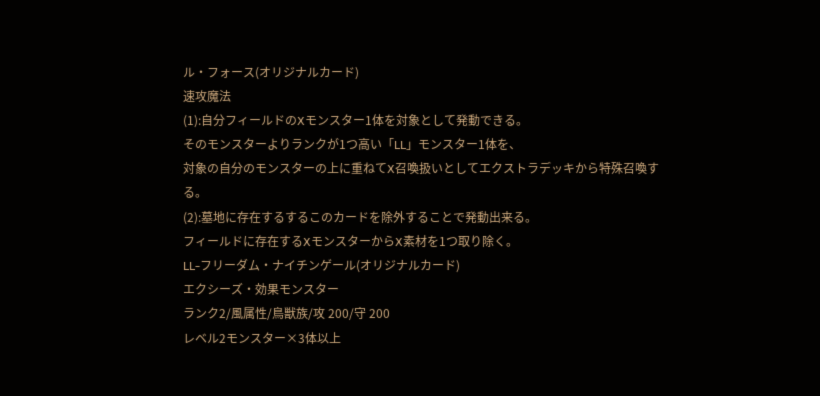ル・フォース(オリジナルカード)
速攻魔法
(1):自分フィールドのXモンスター1体を対象として発動できる。
そのモンスターよりランクが1つ高い「LL」モンスター1体を、
対象の自分のモンスターの上に重ねてX召喚扱いとしてエクストラデッキから特殊召喚する。
(2):墓地に存在するするこのカードを除外することで発動出来る。
フィールドに存在するXモンスターからX素材を1つ取り除く。
LL-フリーダム・ナイチンゲール(オリジナルカード)
エクシーズ・効果モンスター
ランク2/風属性/鳥獣族/攻 200/守 200
レベル2モンスター×3体以上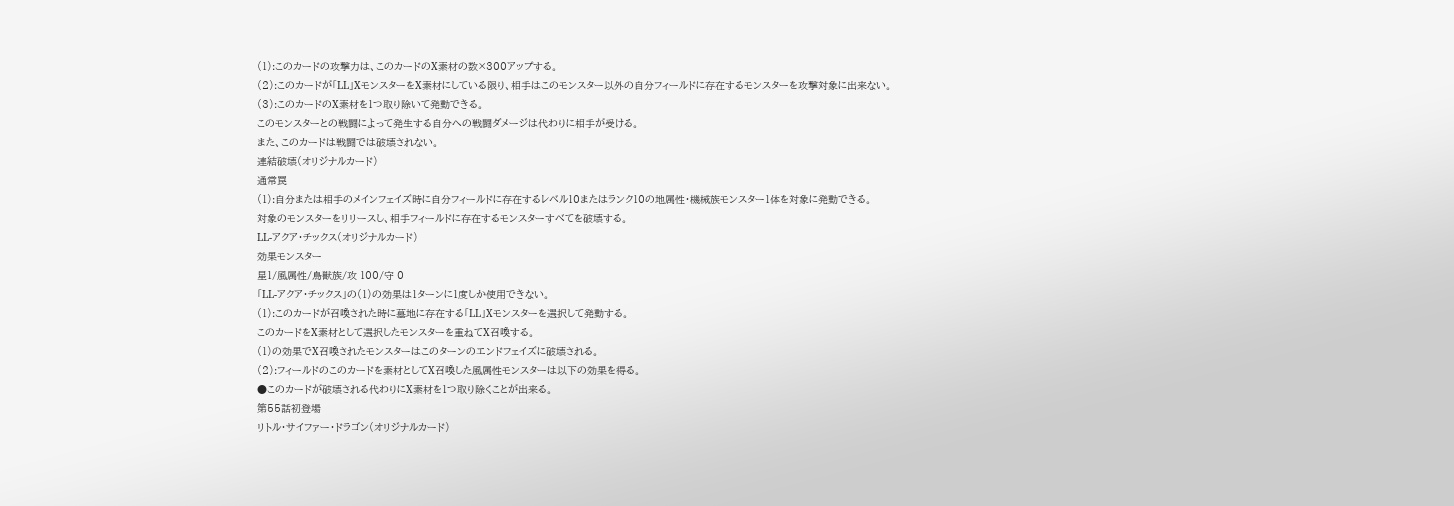(1):このカードの攻撃力は、このカードのX素材の数×300アップする。
(2):このカードが「LL」XモンスターをX素材にしている限り、相手はこのモンスター以外の自分フィールドに存在するモンスターを攻撃対象に出来ない。
(3):このカードのX素材を1つ取り除いて発動できる。
このモンスターとの戦闘によって発生する自分への戦闘ダメージは代わりに相手が受ける。
また、このカードは戦闘では破壊されない。
連結破壊(オリジナルカード)
通常罠
(1):自分または相手のメインフェイズ時に自分フィールドに存在するレベル10またはランク10の地属性・機械族モンスター1体を対象に発動できる。
対象のモンスターをリリースし、相手フィールドに存在するモンスターすべてを破壊する。
LL-アクア・チックス(オリジナルカード)
効果モンスター
星1/風属性/鳥獣族/攻 100/守 0
「LL-アクア・チックス」の(1)の効果は1ターンに1度しか使用できない。
(1):このカードが召喚された時に墓地に存在する「LL」Xモンスターを選択して発動する。
このカードをX素材として選択したモンスターを重ねてX召喚する。
(1)の効果でX召喚されたモンスターはこのターンのエンドフェイズに破壊される。
(2):フィールドのこのカードを素材としてX召喚した風属性モンスターは以下の効果を得る。
●このカードが破壊される代わりにX素材を1つ取り除くことが出来る。
第55話初登場
リトル・サイファー・ドラゴン(オリジナルカード)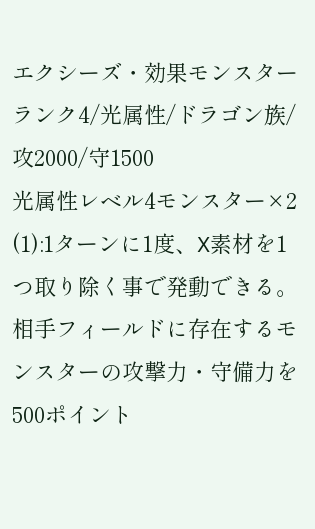エクシーズ・効果モンスター
ランク4/光属性/ドラゴン族/攻2000/守1500
光属性レベル4モンスター×2
(1):1ターンに1度、X素材を1つ取り除く事で発動できる。
相手フィールドに存在するモンスターの攻撃力・守備力を500ポイント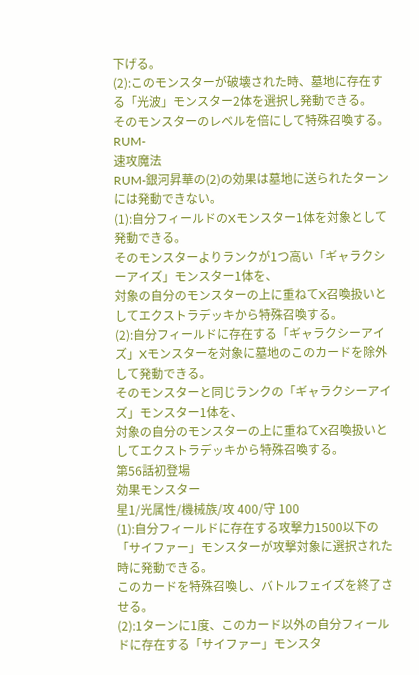下げる。
(2):このモンスターが破壊された時、墓地に存在する「光波」モンスター2体を選択し発動できる。
そのモンスターのレベルを倍にして特殊召喚する。
RUM-
速攻魔法
RUM-銀河昇華の(2)の効果は墓地に送られたターンには発動できない。
(1):自分フィールドのXモンスター1体を対象として発動できる。
そのモンスターよりランクが1つ高い「ギャラクシーアイズ」モンスター1体を、
対象の自分のモンスターの上に重ねてX召喚扱いとしてエクストラデッキから特殊召喚する。
(2):自分フィールドに存在する「ギャラクシーアイズ」Xモンスターを対象に墓地のこのカードを除外して発動できる。
そのモンスターと同じランクの「ギャラクシーアイズ」モンスター1体を、
対象の自分のモンスターの上に重ねてX召喚扱いとしてエクストラデッキから特殊召喚する。
第56話初登場
効果モンスター
星1/光属性/機械族/攻 400/守 100
(1):自分フィールドに存在する攻撃力1500以下の「サイファー」モンスターが攻撃対象に選択された時に発動できる。
このカードを特殊召喚し、バトルフェイズを終了させる。
(2):1ターンに1度、このカード以外の自分フィールドに存在する「サイファー」モンスタ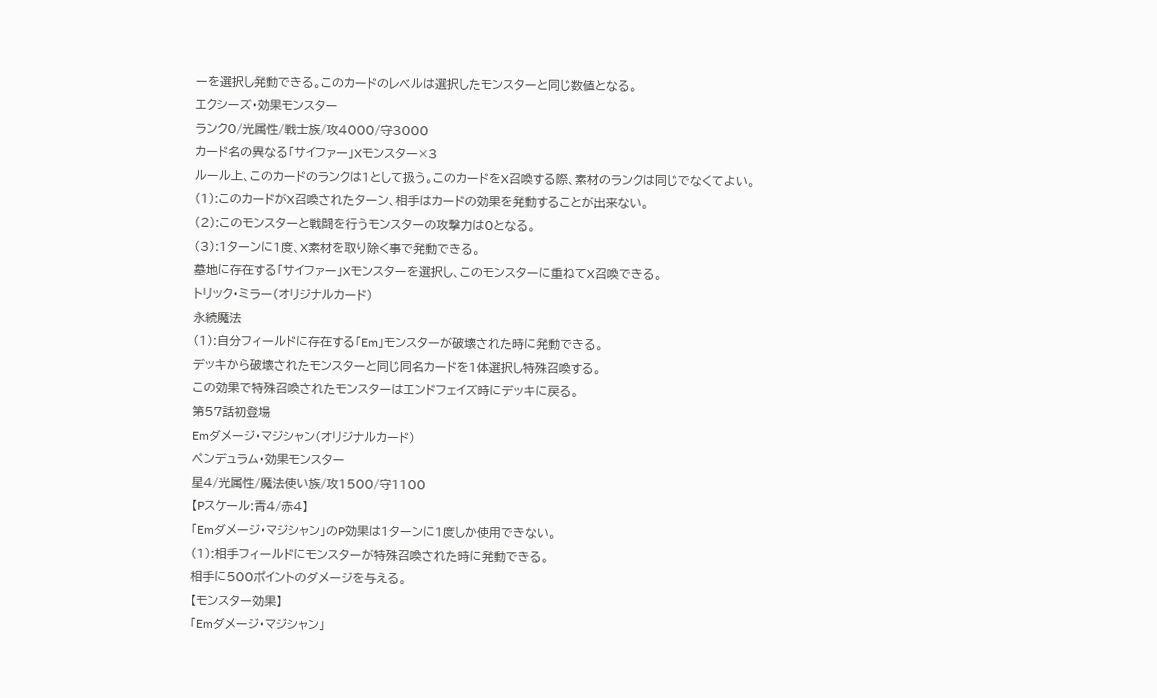ーを選択し発動できる。このカードのレベルは選択したモンスターと同じ数値となる。
エクシーズ・効果モンスター
ランク0/光属性/戦士族/攻4000/守3000
カード名の異なる「サイファー」Xモンスター×3
ルール上、このカードのランクは1として扱う。このカードをX召喚する際、素材のランクは同じでなくてよい。
(1):このカードがX召喚されたターン、相手はカードの効果を発動することが出来ない。
(2):このモンスターと戦闘を行うモンスターの攻撃力は0となる。
(3):1ターンに1度、X素材を取り除く事で発動できる。
墓地に存在する「サイファー」Xモンスターを選択し、このモンスターに重ねてX召喚できる。
トリック・ミラー(オリジナルカード)
永続魔法
(1):自分フィールドに存在する「Em」モンスターが破壊された時に発動できる。
デッキから破壊されたモンスターと同じ同名カードを1体選択し特殊召喚する。
この効果で特殊召喚されたモンスターはエンドフェイズ時にデッキに戻る。
第57話初登場
Emダメージ・マジシャン(オリジナルカード)
ペンデュラム・効果モンスター
星4/光属性/魔法使い族/攻1500/守1100
【Pスケール:青4/赤4】
「Emダメージ・マジシャン」のP効果は1ターンに1度しか使用できない。
(1):相手フィールドにモンスターが特殊召喚された時に発動できる。
相手に500ポイントのダメージを与える。
【モンスター効果】
「Emダメージ・マジシャン」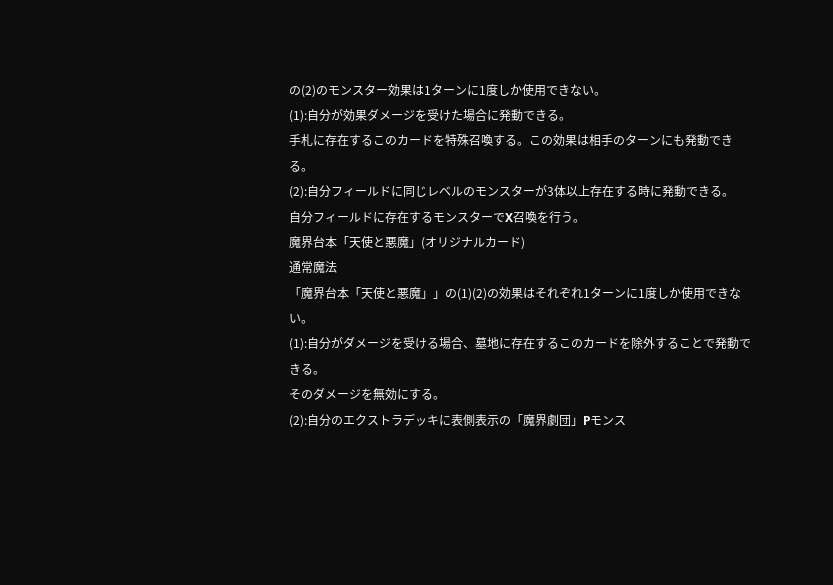の(2)のモンスター効果は1ターンに1度しか使用できない。
(1):自分が効果ダメージを受けた場合に発動できる。
手札に存在するこのカードを特殊召喚する。この効果は相手のターンにも発動できる。
(2):自分フィールドに同じレベルのモンスターが3体以上存在する時に発動できる。
自分フィールドに存在するモンスターでX召喚を行う。
魔界台本「天使と悪魔」(オリジナルカード)
通常魔法
「魔界台本「天使と悪魔」」の(1)(2)の効果はそれぞれ1ターンに1度しか使用できない。
(1):自分がダメージを受ける場合、墓地に存在するこのカードを除外することで発動できる。
そのダメージを無効にする。
(2):自分のエクストラデッキに表側表示の「魔界劇団」Pモンス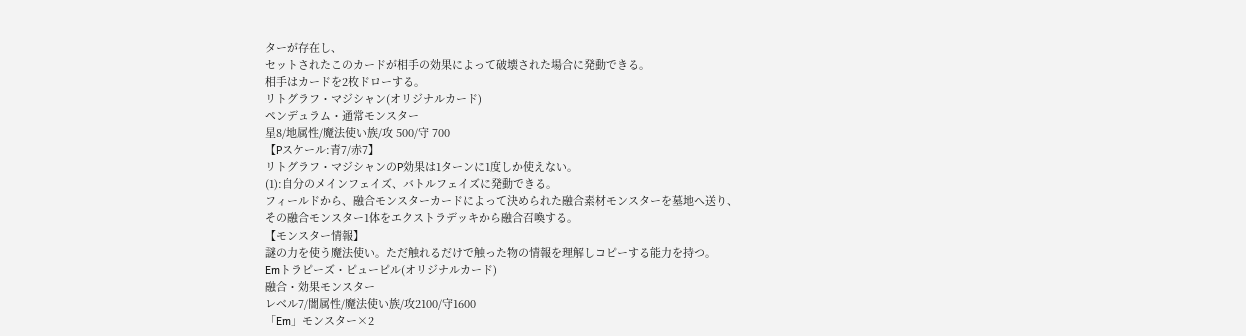ターが存在し、
セットされたこのカードが相手の効果によって破壊された場合に発動できる。
相手はカードを2枚ドローする。
リトグラフ・マジシャン(オリジナルカード)
ペンデュラム・通常モンスター
星8/地属性/魔法使い族/攻 500/守 700
【Pスケール:青7/赤7】
リトグラフ・マジシャンのP効果は1ターンに1度しか使えない。
(1):自分のメインフェイズ、バトルフェイズに発動できる。
フィールドから、融合モンスターカードによって決められた融合素材モンスターを墓地へ送り、
その融合モンスター1体をエクストラデッキから融合召喚する。
【モンスター情報】
謎の力を使う魔法使い。ただ触れるだけで触った物の情報を理解しコピーする能力を持つ。
Emトラピーズ・ピューピル(オリジナルカード)
融合・効果モンスター
レベル7/闇属性/魔法使い族/攻2100/守1600
「Em」モンスター×2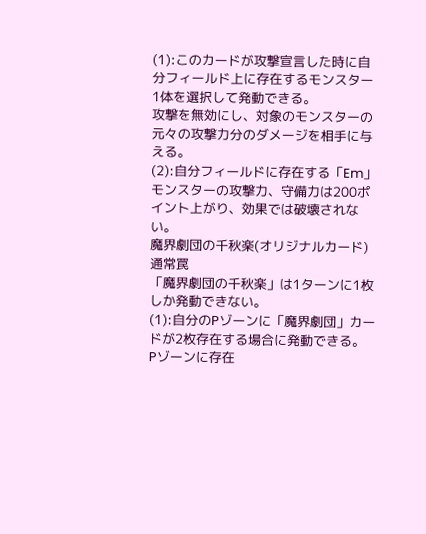(1):このカードが攻撃宣言した時に自分フィールド上に存在するモンスター1体を選択して発動できる。
攻撃を無効にし、対象のモンスターの元々の攻撃力分のダメージを相手に与える。
(2):自分フィールドに存在する「Em」モンスターの攻撃力、守備力は200ポイント上がり、効果では破壊されない。
魔界劇団の千秋楽(オリジナルカード)
通常罠
「魔界劇団の千秋楽」は1ターンに1枚しか発動できない。
(1):自分のPゾーンに「魔界劇団」カードが2枚存在する場合に発動できる。
Pゾーンに存在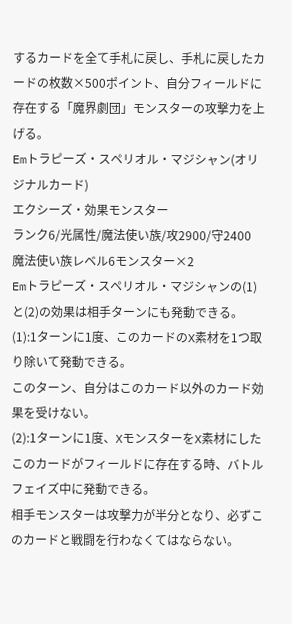するカードを全て手札に戻し、手札に戻したカードの枚数×500ポイント、自分フィールドに存在する「魔界劇団」モンスターの攻撃力を上げる。
Emトラピーズ・スペリオル・マジシャン(オリジナルカード)
エクシーズ・効果モンスター
ランク6/光属性/魔法使い族/攻2900/守2400
魔法使い族レベル6モンスター×2
Emトラピーズ・スペリオル・マジシャンの(1)と(2)の効果は相手ターンにも発動できる。
(1):1ターンに1度、このカードのX素材を1つ取り除いて発動できる。
このターン、自分はこのカード以外のカード効果を受けない。
(2):1ターンに1度、XモンスターをX素材にしたこのカードがフィールドに存在する時、バトルフェイズ中に発動できる。
相手モンスターは攻撃力が半分となり、必ずこのカードと戦闘を行わなくてはならない。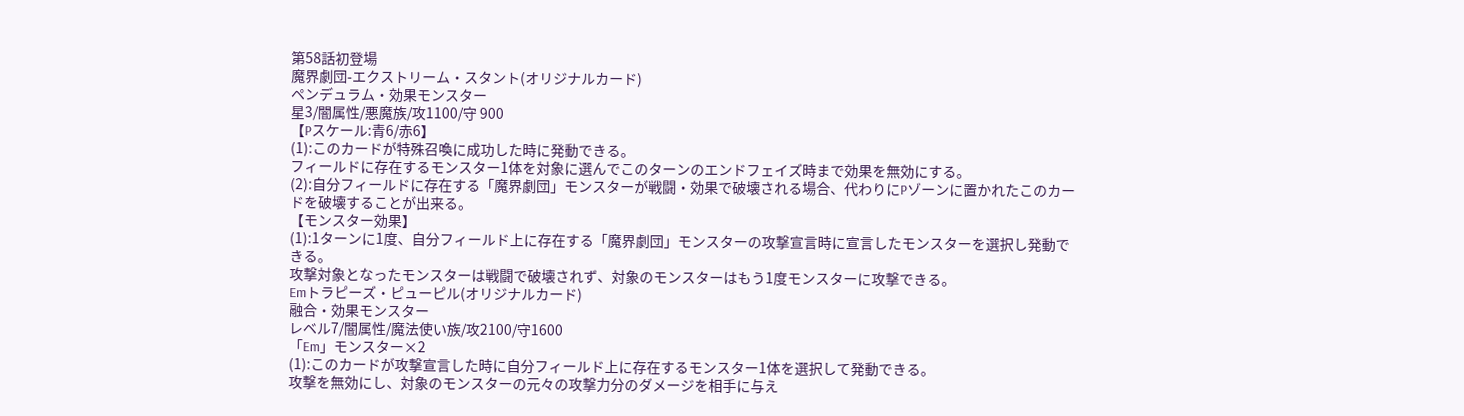第58話初登場
魔界劇団-エクストリーム・スタント(オリジナルカード)
ペンデュラム・効果モンスター
星3/闇属性/悪魔族/攻1100/守 900
【Pスケール:青6/赤6】
(1):このカードが特殊召喚に成功した時に発動できる。
フィールドに存在するモンスター1体を対象に選んでこのターンのエンドフェイズ時まで効果を無効にする。
(2):自分フィールドに存在する「魔界劇団」モンスターが戦闘・効果で破壊される場合、代わりにPゾーンに置かれたこのカードを破壊することが出来る。
【モンスター効果】
(1):1ターンに1度、自分フィールド上に存在する「魔界劇団」モンスターの攻撃宣言時に宣言したモンスターを選択し発動できる。
攻撃対象となったモンスターは戦闘で破壊されず、対象のモンスターはもう1度モンスターに攻撃できる。
Emトラピーズ・ピューピル(オリジナルカード)
融合・効果モンスター
レベル7/闇属性/魔法使い族/攻2100/守1600
「Em」モンスター×2
(1):このカードが攻撃宣言した時に自分フィールド上に存在するモンスター1体を選択して発動できる。
攻撃を無効にし、対象のモンスターの元々の攻撃力分のダメージを相手に与え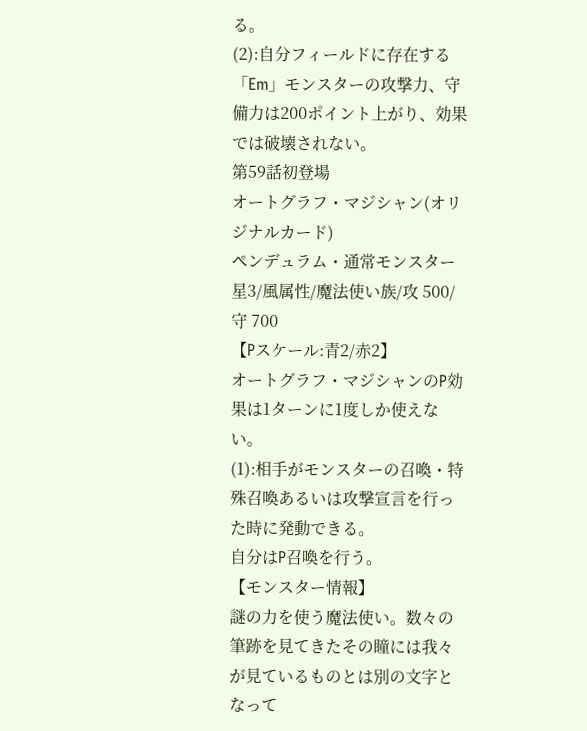る。
(2):自分フィールドに存在する「Em」モンスターの攻撃力、守備力は200ポイント上がり、効果では破壊されない。
第59話初登場
オートグラフ・マジシャン(オリジナルカード)
ペンデュラム・通常モンスター
星3/風属性/魔法使い族/攻 500/守 700
【Pスケール:青2/赤2】
オートグラフ・マジシャンのP効果は1ターンに1度しか使えない。
(1):相手がモンスターの召喚・特殊召喚あるいは攻撃宣言を行った時に発動できる。
自分はP召喚を行う。
【モンスター情報】
謎の力を使う魔法使い。数々の筆跡を見てきたその瞳には我々が見ているものとは別の文字となって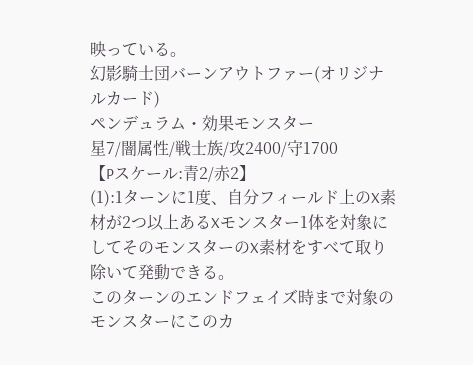映っている。
幻影騎士団バーンアウトファー(オリジナルカード)
ペンデュラム・効果モンスター
星7/闇属性/戦士族/攻2400/守1700
【Pスケール:青2/赤2】
(1):1ターンに1度、自分フィールド上のX素材が2つ以上あるXモンスター1体を対象にしてそのモンスターのX素材をすべて取り除いて発動できる。
このターンのエンドフェイズ時まで対象のモンスターにこのカ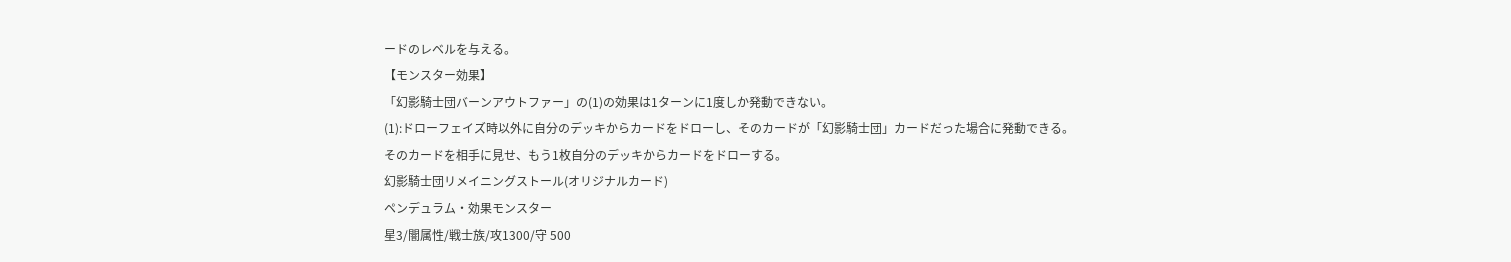ードのレベルを与える。
【モンスター効果】
「幻影騎士団バーンアウトファー」の(1)の効果は1ターンに1度しか発動できない。
(1):ドローフェイズ時以外に自分のデッキからカードをドローし、そのカードが「幻影騎士団」カードだった場合に発動できる。
そのカードを相手に見せ、もう1枚自分のデッキからカードをドローする。
幻影騎士団リメイニングストール(オリジナルカード)
ペンデュラム・効果モンスター
星3/闇属性/戦士族/攻1300/守 500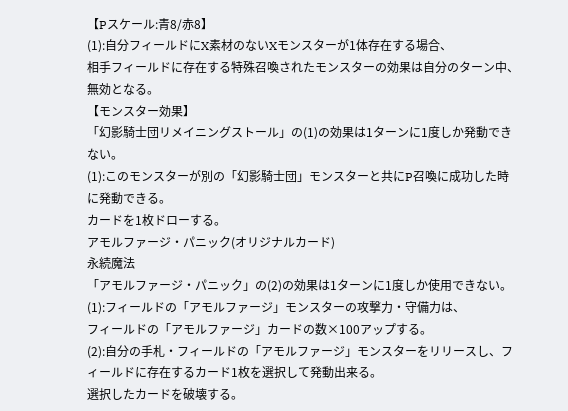【Pスケール:青8/赤8】
(1):自分フィールドにX素材のないXモンスターが1体存在する場合、
相手フィールドに存在する特殊召喚されたモンスターの効果は自分のターン中、無効となる。
【モンスター効果】
「幻影騎士団リメイニングストール」の(1)の効果は1ターンに1度しか発動できない。
(1):このモンスターが別の「幻影騎士団」モンスターと共にP召喚に成功した時に発動できる。
カードを1枚ドローする。
アモルファージ・パニック(オリジナルカード)
永続魔法
「アモルファージ・パニック」の(2)の効果は1ターンに1度しか使用できない。
(1):フィールドの「アモルファージ」モンスターの攻撃力・守備力は、
フィールドの「アモルファージ」カードの数×100アップする。
(2):自分の手札・フィールドの「アモルファージ」モンスターをリリースし、フィールドに存在するカード1枚を選択して発動出来る。
選択したカードを破壊する。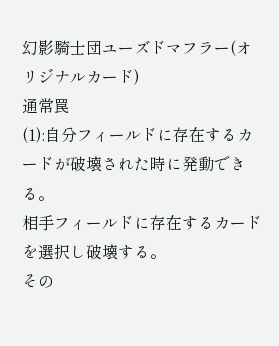幻影騎士団ユーズドマフラー(オリジナルカード)
通常罠
(1):自分フィールドに存在するカードが破壊された時に発動できる。
相手フィールドに存在するカードを選択し破壊する。
その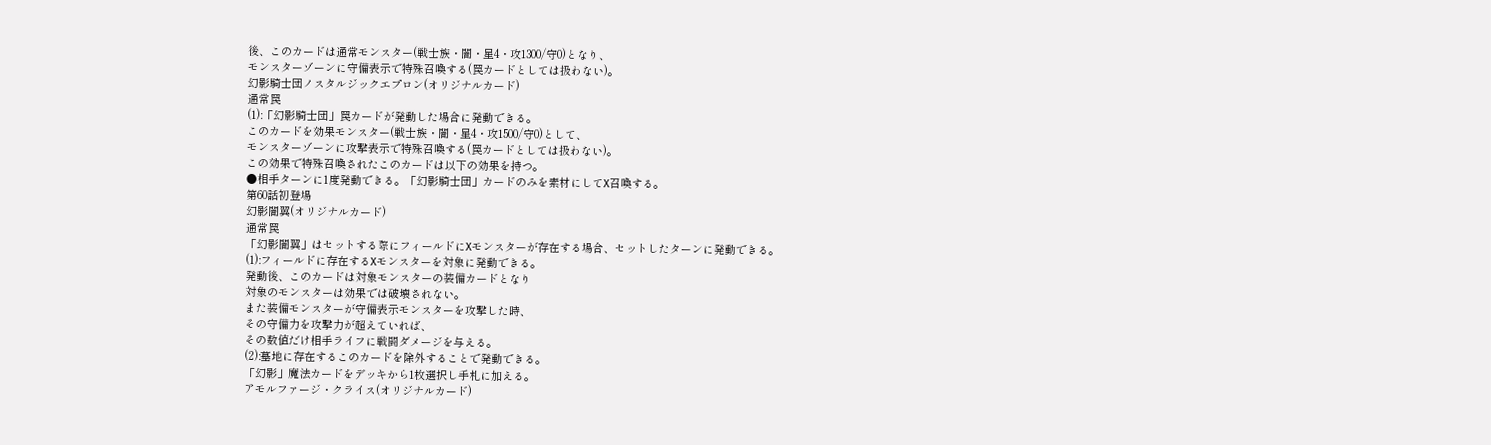後、このカードは通常モンスター(戦士族・闇・星4・攻1300/守0)となり、
モンスターゾーンに守備表示で特殊召喚する(罠カードとしては扱わない)。
幻影騎士団ノスタルジックエプロン(オリジナルカード)
通常罠
(1):「幻影騎士団」罠カードが発動した場合に発動できる。
このカードを効果モンスター(戦士族・闇・星4・攻1500/守0)として、
モンスターゾーンに攻撃表示で特殊召喚する(罠カードとしては扱わない)。
この効果で特殊召喚されたこのカードは以下の効果を持つ。
●相手ターンに1度発動できる。「幻影騎士団」カードのみを素材にしてX召喚する。
第60話初登場
幻影闇翼(オリジナルカード)
通常罠
「幻影闇翼」はセットする際にフィールドにXモンスターが存在する場合、セットしたターンに発動できる。
(1):フィールドに存在するXモンスターを対象に発動できる。
発動後、このカードは対象モンスターの装備カードとなり
対象のモンスターは効果では破壊されない。
また装備モンスターが守備表示モンスターを攻撃した時、
その守備力を攻撃力が超えていれば、
その数値だけ相手ライフに戦闘ダメージを与える。
(2):墓地に存在するこのカードを除外することで発動できる。
「幻影」魔法カードをデッキから1枚選択し手札に加える。
アモルファージ・クライス(オリジナルカード)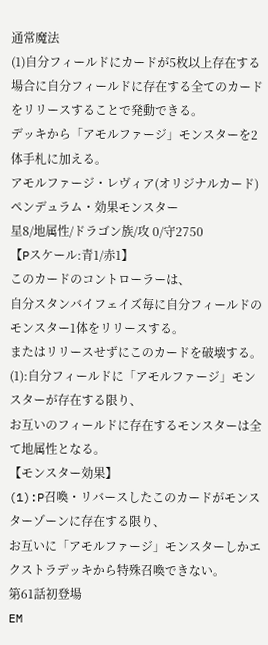通常魔法
(1)自分フィールドにカードが5枚以上存在する場合に自分フィールドに存在する全てのカードをリリースすることで発動できる。
デッキから「アモルファージ」モンスターを2体手札に加える。
アモルファージ・レヴィア(オリジナルカード)
ペンデュラム・効果モンスター
星8/地属性/ドラゴン族/攻 0/守2750
【Pスケール:青1/赤1】
このカードのコントローラーは、
自分スタンバイフェイズ毎に自分フィールドのモンスター1体をリリースする。
またはリリースせずにこのカードを破壊する。
(1):自分フィールドに「アモルファージ」モンスターが存在する限り、
お互いのフィールドに存在するモンスターは全て地属性となる。
【モンスター効果】
(1):P召喚・リバースしたこのカードがモンスターゾーンに存在する限り、
お互いに「アモルファージ」モンスターしかエクストラデッキから特殊召喚できない。
第61話初登場
EM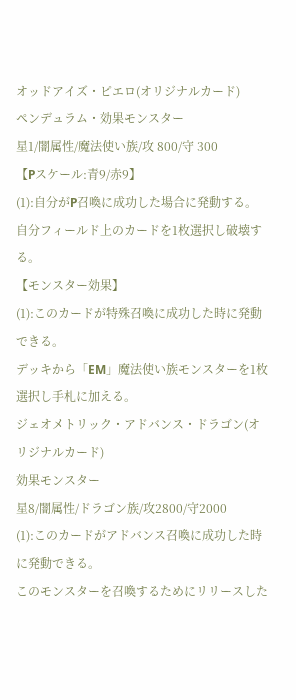オッドアイズ・ピエロ(オリジナルカード)
ペンデュラム・効果モンスター
星1/闇属性/魔法使い族/攻 800/守 300
【Pスケール:青9/赤9】
(1):自分がP召喚に成功した場合に発動する。
自分フィールド上のカードを1枚選択し破壊する。
【モンスター効果】
(1):このカードが特殊召喚に成功した時に発動できる。
デッキから「EM」魔法使い族モンスターを1枚選択し手札に加える。
ジェオメトリック・アドバンス・ドラゴン(オリジナルカード)
効果モンスター
星8/闇属性/ドラゴン族/攻2800/守2000
(1):このカードがアドバンス召喚に成功した時に発動できる。
このモンスターを召喚するためにリリースした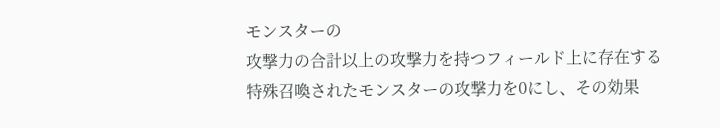モンスターの
攻撃力の合計以上の攻撃力を持つフィールド上に存在する
特殊召喚されたモンスターの攻撃力を0にし、その効果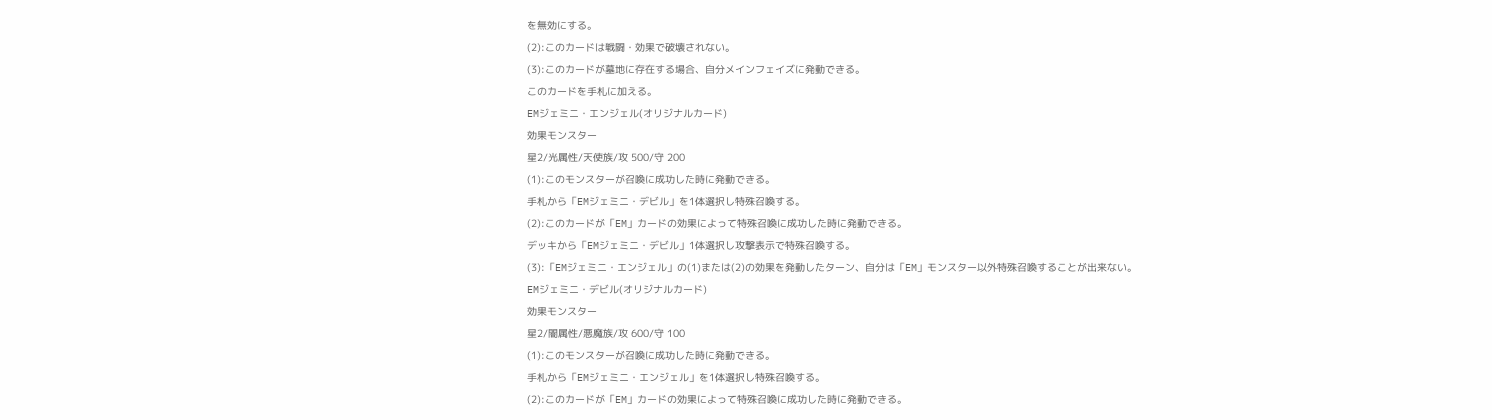を無効にする。
(2):このカードは戦闘・効果で破壊されない。
(3):このカードが墓地に存在する場合、自分メインフェイズに発動できる。
このカードを手札に加える。
EMジェミニ・エンジェル(オリジナルカード)
効果モンスター
星2/光属性/天使族/攻 500/守 200
(1):このモンスターが召喚に成功した時に発動できる。
手札から「EMジェミニ・デビル」を1体選択し特殊召喚する。
(2):このカードが「EM」カードの効果によって特殊召喚に成功した時に発動できる。
デッキから「EMジェミニ・デビル」1体選択し攻撃表示で特殊召喚する。
(3):「EMジェミニ・エンジェル」の(1)または(2)の効果を発動したターン、自分は「EM」モンスター以外特殊召喚することが出来ない。
EMジェミニ・デビル(オリジナルカード)
効果モンスター
星2/闇属性/悪魔族/攻 600/守 100
(1):このモンスターが召喚に成功した時に発動できる。
手札から「EMジェミニ・エンジェル」を1体選択し特殊召喚する。
(2):このカードが「EM」カードの効果によって特殊召喚に成功した時に発動できる。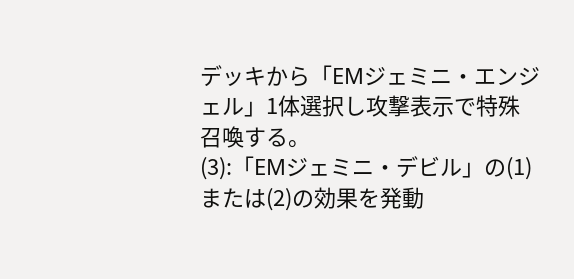デッキから「EMジェミニ・エンジェル」1体選択し攻撃表示で特殊召喚する。
(3):「EMジェミニ・デビル」の(1)または(2)の効果を発動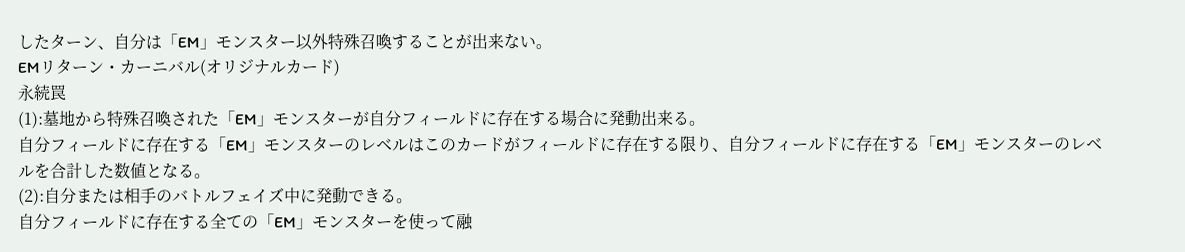したターン、自分は「EM」モンスター以外特殊召喚することが出来ない。
EMリターン・カーニバル(オリジナルカード)
永続罠
(1):墓地から特殊召喚された「EM」モンスターが自分フィールドに存在する場合に発動出来る。
自分フィールドに存在する「EM」モンスターのレベルはこのカードがフィールドに存在する限り、自分フィールドに存在する「EM」モンスターのレベルを合計した数値となる。
(2):自分または相手のバトルフェイズ中に発動できる。
自分フィールドに存在する全ての「EM」モンスターを使って融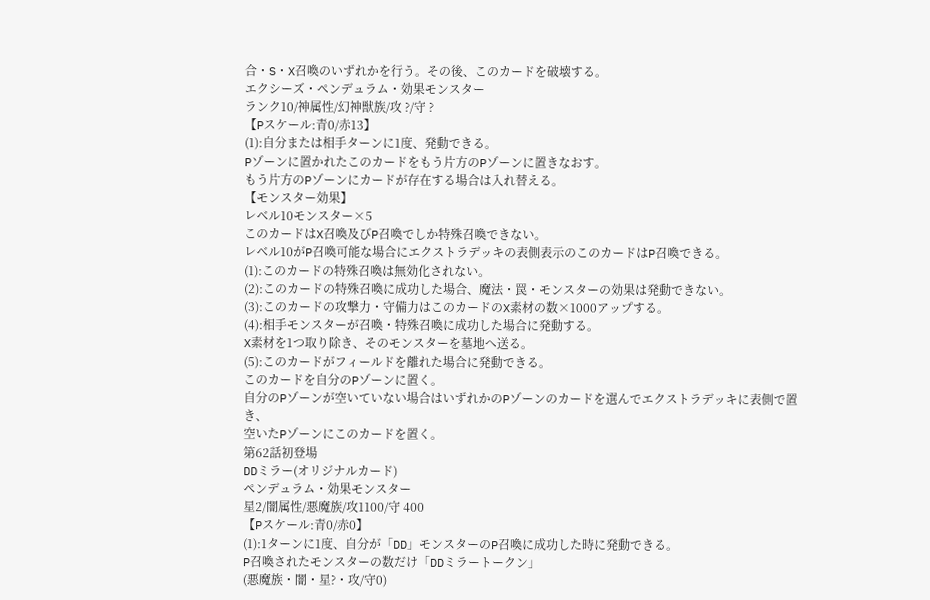合・S・X召喚のいずれかを行う。その後、このカードを破壊する。
エクシーズ・ペンデュラム・効果モンスター
ランク10/神属性/幻神獣族/攻 ?/守 ?
【Pスケール:青0/赤13】
(1):自分または相手ターンに1度、発動できる。
Pゾーンに置かれたこのカードをもう片方のPゾーンに置きなおす。
もう片方のPゾーンにカードが存在する場合は入れ替える。
【モンスター効果】
レベル10モンスター×5
このカードはX召喚及びP召喚でしか特殊召喚できない。
レベル10がP召喚可能な場合にエクストラデッキの表側表示のこのカードはP召喚できる。
(1):このカードの特殊召喚は無効化されない。
(2):このカードの特殊召喚に成功した場合、魔法・罠・モンスターの効果は発動できない。
(3):このカードの攻撃力・守備力はこのカードのX素材の数×1000アップする。
(4):相手モンスターが召喚・特殊召喚に成功した場合に発動する。
X素材を1つ取り除き、そのモンスターを墓地へ送る。
(5):このカードがフィールドを離れた場合に発動できる。
このカードを自分のPゾーンに置く。
自分のPゾーンが空いていない場合はいずれかのPゾーンのカードを選んでエクストラデッキに表側で置き、
空いたPゾーンにこのカードを置く。
第62話初登場
DDミラー(オリジナルカード)
ペンデュラム・効果モンスター
星2/闇属性/悪魔族/攻1100/守 400
【Pスケール:青0/赤0】
(1):1ターンに1度、自分が「DD」モンスターのP召喚に成功した時に発動できる。
P召喚されたモンスターの数だけ「DDミラートークン」
(悪魔族・闇・星?・攻/守0)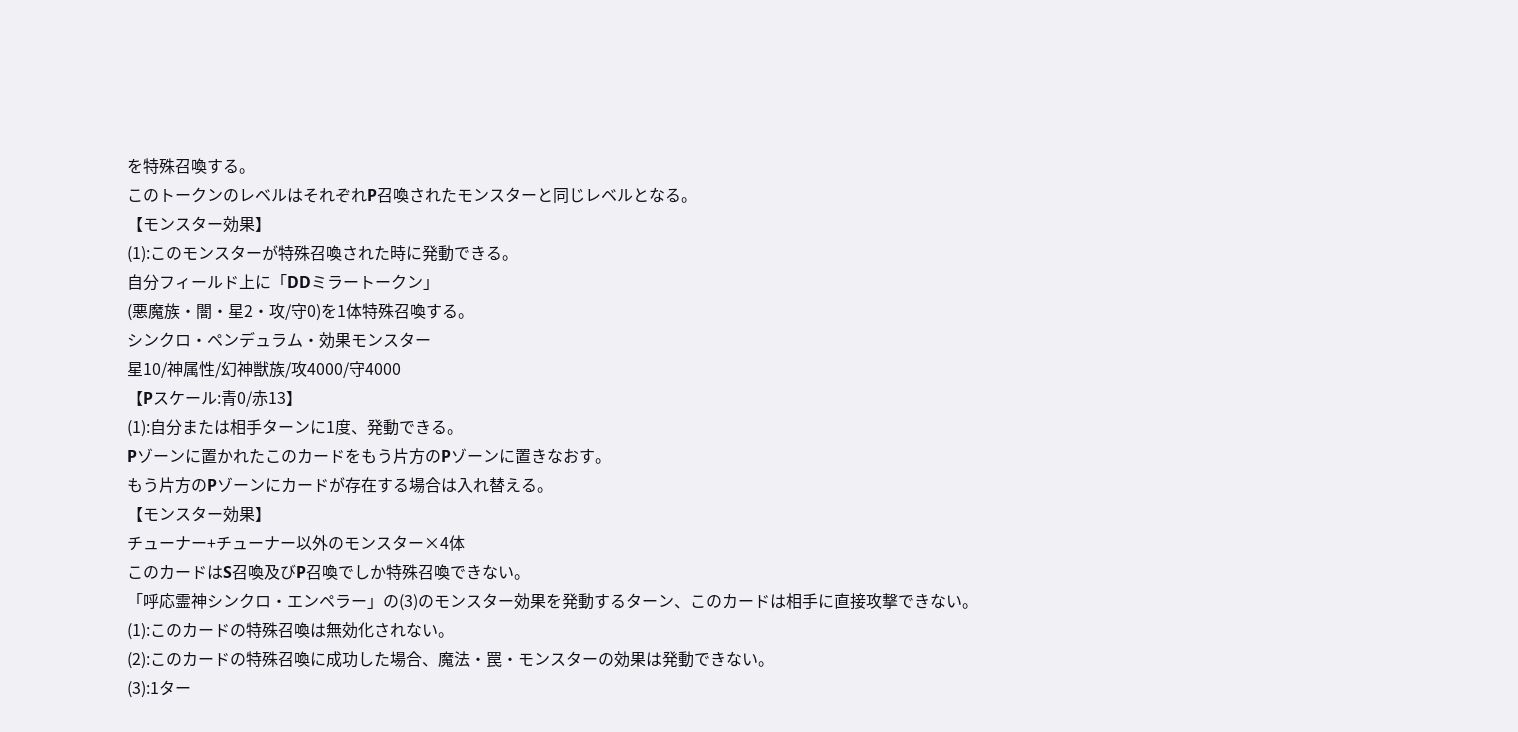を特殊召喚する。
このトークンのレベルはそれぞれP召喚されたモンスターと同じレベルとなる。
【モンスター効果】
(1):このモンスターが特殊召喚された時に発動できる。
自分フィールド上に「DDミラートークン」
(悪魔族・闇・星2・攻/守0)を1体特殊召喚する。
シンクロ・ペンデュラム・効果モンスター
星10/神属性/幻神獣族/攻4000/守4000
【Pスケール:青0/赤13】
(1):自分または相手ターンに1度、発動できる。
Pゾーンに置かれたこのカードをもう片方のPゾーンに置きなおす。
もう片方のPゾーンにカードが存在する場合は入れ替える。
【モンスター効果】
チューナー+チューナー以外のモンスター×4体
このカードはS召喚及びP召喚でしか特殊召喚できない。
「呼応霊神シンクロ・エンペラー」の(3)のモンスター効果を発動するターン、このカードは相手に直接攻撃できない。
(1):このカードの特殊召喚は無効化されない。
(2):このカードの特殊召喚に成功した場合、魔法・罠・モンスターの効果は発動できない。
(3):1ター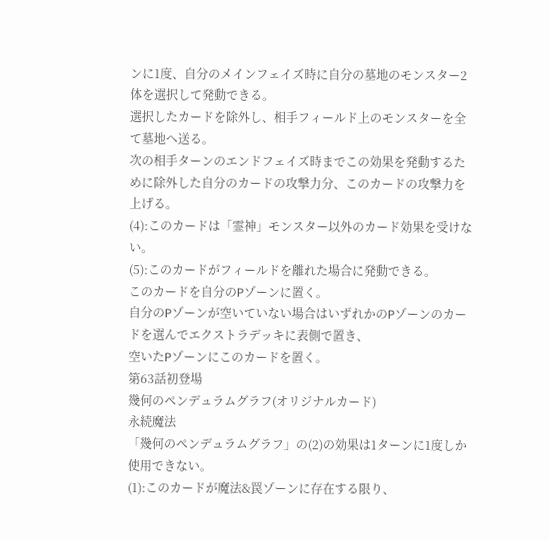ンに1度、自分のメインフェイズ時に自分の墓地のモンスター2体を選択して発動できる。
選択したカードを除外し、相手フィールド上のモンスターを全て墓地へ送る。
次の相手ターンのエンドフェイズ時までこの効果を発動するために除外した自分のカードの攻撃力分、このカードの攻撃力を上げる。
(4):このカードは「霊神」モンスター以外のカード効果を受けない。
(5):このカードがフィールドを離れた場合に発動できる。
このカードを自分のPゾーンに置く。
自分のPゾーンが空いていない場合はいずれかのPゾーンのカードを選んでエクストラデッキに表側で置き、
空いたPゾーンにこのカードを置く。
第63話初登場
幾何のペンデュラムグラフ(オリジナルカード)
永続魔法
「幾何のペンデュラムグラフ」の(2)の効果は1ターンに1度しか使用できない。
(1):このカードが魔法&罠ゾーンに存在する限り、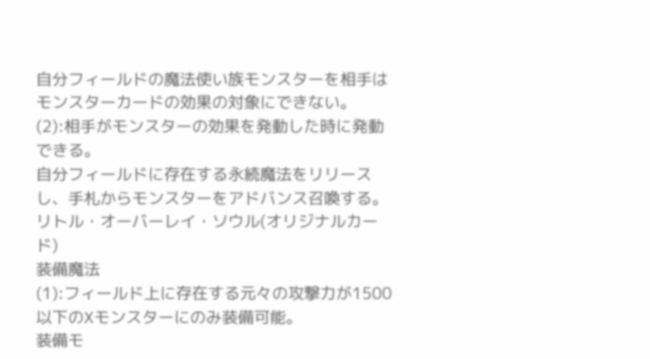自分フィールドの魔法使い族モンスターを相手はモンスターカードの効果の対象にできない。
(2):相手がモンスターの効果を発動した時に発動できる。
自分フィールドに存在する永続魔法をリリースし、手札からモンスターをアドバンス召喚する。
リトル・オーバーレイ・ソウル(オリジナルカード)
装備魔法
(1):フィールド上に存在する元々の攻撃力が1500以下のXモンスターにのみ装備可能。
装備モ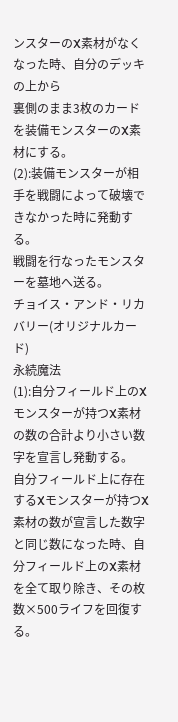ンスターのX素材がなくなった時、自分のデッキの上から
裏側のまま3枚のカードを装備モンスターのX素材にする。
(2):装備モンスターが相手を戦闘によって破壊できなかった時に発動する。
戦闘を行なったモンスターを墓地へ送る。
チョイス・アンド・リカバリー(オリジナルカード)
永続魔法
(1):自分フィールド上のXモンスターが持つX素材の数の合計より小さい数字を宣言し発動する。
自分フィールド上に存在するXモンスターが持つX素材の数が宣言した数字と同じ数になった時、自分フィールド上のX素材を全て取り除き、その枚数×500ライフを回復する。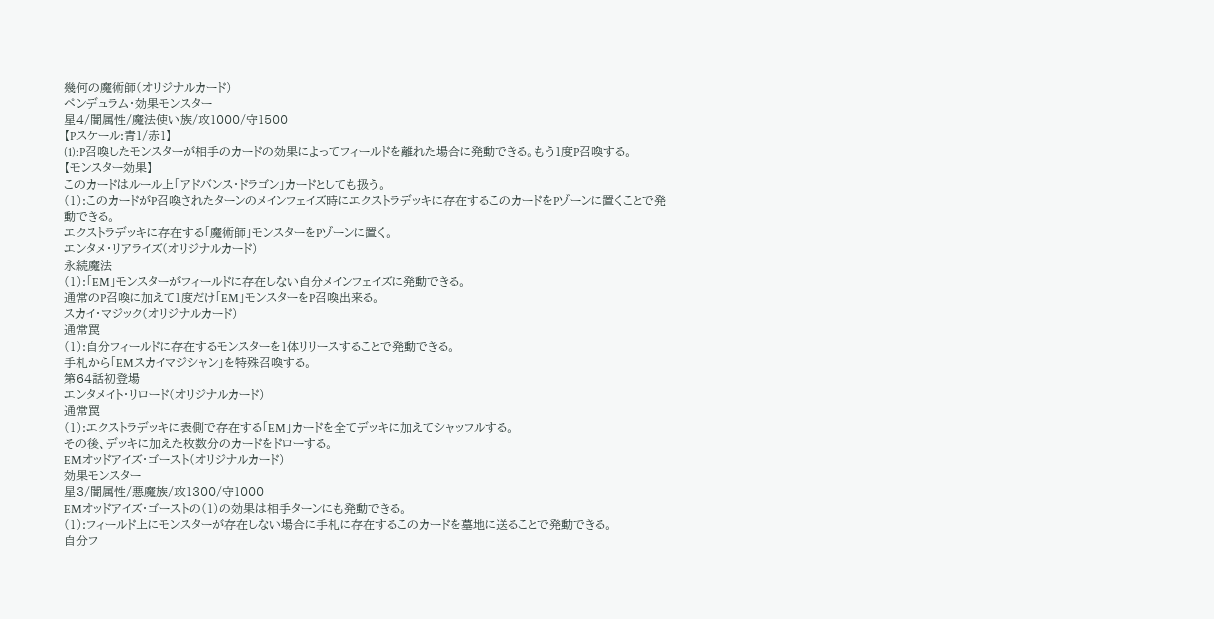幾何の魔術師(オリジナルカード)
ペンデュラム・効果モンスター
星4/闇属性/魔法使い族/攻1000/守1500
【Pスケール:青1/赤1】
(1):P召喚したモンスターが相手のカードの効果によってフィールドを離れた場合に発動できる。もう1度P召喚する。
【モンスター効果】
このカードはルール上「アドバンス・ドラゴン」カードとしても扱う。
(1):このカードがP召喚されたターンのメインフェイズ時にエクストラデッキに存在するこのカードをPゾーンに置くことで発動できる。
エクストラデッキに存在する「魔術師」モンスターをPゾーンに置く。
エンタメ・リアライズ(オリジナルカード)
永続魔法
(1):「EM」モンスターがフィールドに存在しない自分メインフェイズに発動できる。
通常のP召喚に加えて1度だけ「EM」モンスターをP召喚出来る。
スカイ・マジック(オリジナルカード)
通常罠
(1):自分フィールドに存在するモンスターを1体リリースすることで発動できる。
手札から「EMスカイマジシャン」を特殊召喚する。
第64話初登場
エンタメイト・リロード(オリジナルカード)
通常罠
(1):エクストラデッキに表側で存在する「EM」カードを全てデッキに加えてシャッフルする。
その後、デッキに加えた枚数分のカードをドローする。
EMオッドアイズ・ゴースト(オリジナルカード)
効果モンスター
星3/闇属性/悪魔族/攻1300/守1000
EMオッドアイズ・ゴーストの(1)の効果は相手ターンにも発動できる。
(1):フィールド上にモンスターが存在しない場合に手札に存在するこのカードを墓地に送ることで発動できる。
自分フ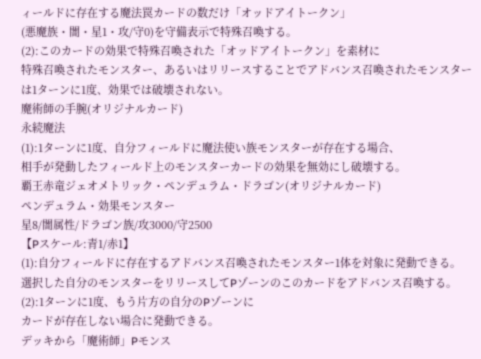ィールドに存在する魔法罠カードの数だけ「オッドアイトークン」
(悪魔族・闇・星1・攻/守0)を守備表示で特殊召喚する。
(2):このカードの効果で特殊召喚された「オッドアイトークン」を素材に
特殊召喚されたモンスター、あるいはリリースすることでアドバンス召喚されたモンスターは1ターンに1度、効果では破壊されない。
魔術師の手腕(オリジナルカード)
永続魔法
(1):1ターンに1度、自分フィールドに魔法使い族モンスターが存在する場合、
相手が発動したフィールド上のモンスターカードの効果を無効にし破壊する。
覇王赤竜ジェオメトリック・ペンデュラム・ドラゴン(オリジナルカード)
ペンデュラム・効果モンスター
星8/闇属性/ドラゴン族/攻3000/守2500
【Pスケール:青1/赤1】
(1):自分フィールドに存在するアドバンス召喚されたモンスター1体を対象に発動できる。
選択した自分のモンスターをリリースしてPゾーンのこのカードをアドバンス召喚する。
(2):1ターンに1度、もう片方の自分のPゾーンに
カードが存在しない場合に発動できる。
デッキから「魔術師」Pモンス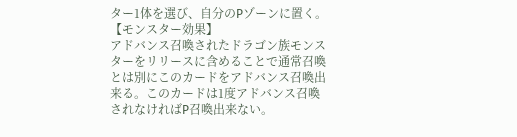ター1体を選び、自分のPゾーンに置く。
【モンスター効果】
アドバンス召喚されたドラゴン族モンスターをリリースに含めることで通常召喚とは別にこのカードをアドバンス召喚出来る。このカードは1度アドバンス召喚されなければP召喚出来ない。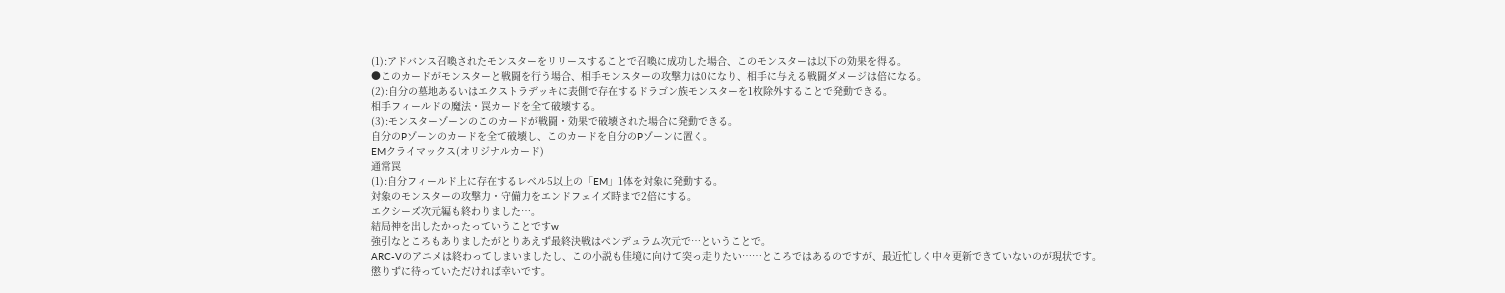(1):アドバンス召喚されたモンスターをリリースすることで召喚に成功した場合、このモンスターは以下の効果を得る。
●このカードがモンスターと戦闘を行う場合、相手モンスターの攻撃力は0になり、相手に与える戦闘ダメージは倍になる。
(2):自分の墓地あるいはエクストラデッキに表側で存在するドラゴン族モンスターを1枚除外することで発動できる。
相手フィールドの魔法・罠カードを全て破壊する。
(3):モンスターゾーンのこのカードが戦闘・効果で破壊された場合に発動できる。
自分のPゾーンのカードを全て破壊し、このカードを自分のPゾーンに置く。
EMクライマックス(オリジナルカード)
通常罠
(1):自分フィールド上に存在するレベル5以上の「EM」1体を対象に発動する。
対象のモンスターの攻撃力・守備力をエンドフェイズ時まで2倍にする。
エクシーズ次元編も終わりました…。
結局神を出したかったっていうことですw
強引なところもありましたがとりあえず最終決戦はペンデュラム次元で…ということで。
ARC-Vのアニメは終わってしまいましたし、この小説も佳境に向けて突っ走りたい……ところではあるのですが、最近忙しく中々更新できていないのが現状です。
懲りずに待っていただければ幸いです。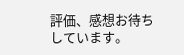評価、感想お待ちしています。